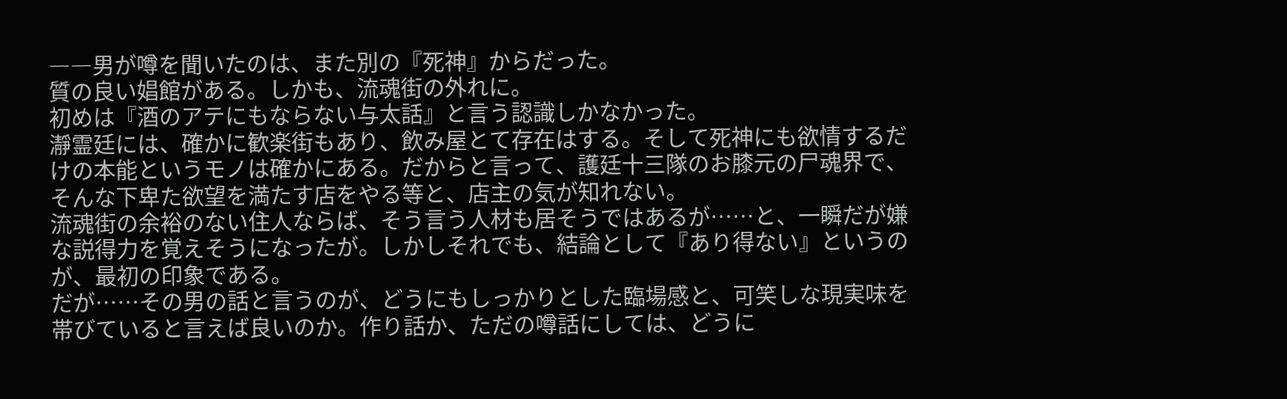――男が噂を聞いたのは、また別の『死神』からだった。
質の良い娼館がある。しかも、流魂街の外れに。
初めは『酒のアテにもならない与太話』と言う認識しかなかった。
瀞霊廷には、確かに歓楽街もあり、飲み屋とて存在はする。そして死神にも欲情するだけの本能というモノは確かにある。だからと言って、護廷十三隊のお膝元の尸魂界で、そんな下卑た欲望を満たす店をやる等と、店主の気が知れない。
流魂街の余裕のない住人ならば、そう言う人材も居そうではあるが……と、一瞬だが嫌な説得力を覚えそうになったが。しかしそれでも、結論として『あり得ない』というのが、最初の印象である。
だが……その男の話と言うのが、どうにもしっかりとした臨場感と、可笑しな現実味を帯びていると言えば良いのか。作り話か、ただの噂話にしては、どうに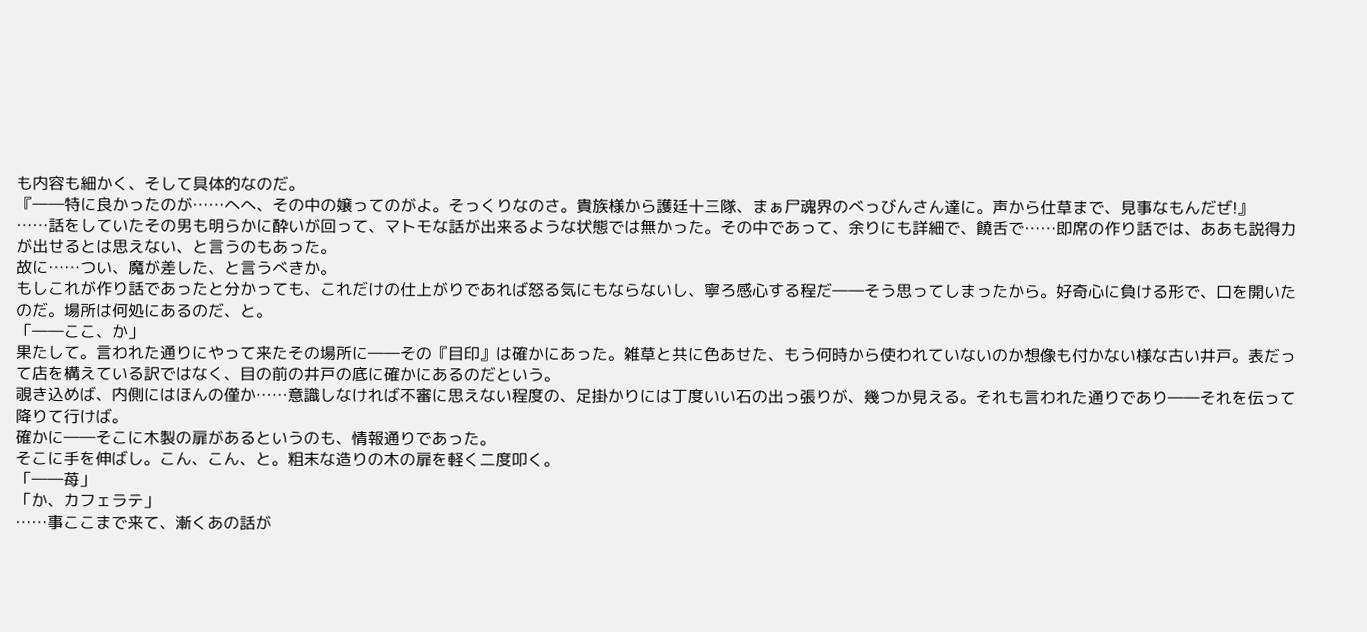も内容も細かく、そして具体的なのだ。
『――特に良かったのが……へへ、その中の嬢ってのがよ。そっくりなのさ。貴族様から護廷十三隊、まぁ尸魂界のべっびんさん達に。声から仕草まで、見事なもんだぜ!』
……話をしていたその男も明らかに酔いが回って、マトモな話が出来るような状態では無かった。その中であって、余りにも詳細で、饒舌で……即席の作り話では、ああも説得力が出せるとは思えない、と言うのもあった。
故に……つい、魔が差した、と言うべきか。
もしこれが作り話であったと分かっても、これだけの仕上がりであれば怒る気にもならないし、寧ろ感心する程だ――そう思ってしまったから。好奇心に負ける形で、口を開いたのだ。場所は何処にあるのだ、と。
「――ここ、か」
果たして。言われた通りにやって来たその場所に――その『目印』は確かにあった。雑草と共に色あせた、もう何時から使われていないのか想像も付かない様な古い井戸。表だって店を構えている訳ではなく、目の前の井戸の底に確かにあるのだという。
覗き込めば、内側にはほんの僅か……意識しなければ不審に思えない程度の、足掛かりには丁度いい石の出っ張りが、幾つか見える。それも言われた通りであり――それを伝って降りて行けば。
確かに――そこに木製の扉があるというのも、情報通りであった。
そこに手を伸ばし。こん、こん、と。粗末な造りの木の扉を軽く二度叩く。
「――苺」
「か、カフェラテ」
……事ここまで来て、漸くあの話が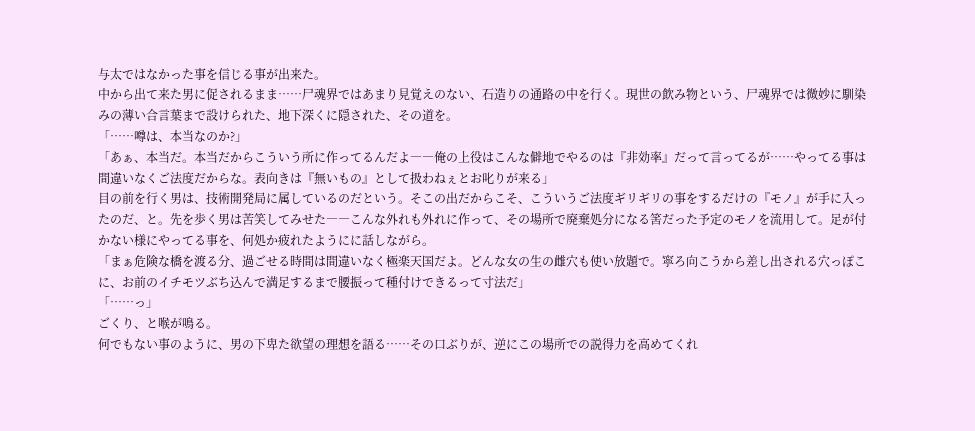与太ではなかった事を信じる事が出来た。
中から出て来た男に促されるまま……尸魂界ではあまり見覚えのない、石造りの通路の中を行く。現世の飲み物という、尸魂界では微妙に馴染みの薄い合言葉まで設けられた、地下深くに隠された、その道を。
「……噂は、本当なのか?」
「あぁ、本当だ。本当だからこういう所に作ってるんだよ――俺の上役はこんな僻地でやるのは『非効率』だって言ってるが……やってる事は間違いなくご法度だからな。表向きは『無いもの』として扱わねぇとお叱りが来る」
目の前を行く男は、技術開発局に属しているのだという。そこの出だからこそ、こういうご法度ギリギリの事をするだけの『モノ』が手に入ったのだ、と。先を歩く男は苦笑してみせた――こんな外れも外れに作って、その場所で廃棄処分になる筈だった予定のモノを流用して。足が付かない様にやってる事を、何処か疲れたようにに話しながら。
「まぁ危険な橋を渡る分、過ごせる時間は間違いなく極楽天国だよ。どんな女の生の雌穴も使い放題で。寧ろ向こうから差し出される穴っぽこに、お前のイチモツぶち込んで満足するまで腰振って種付けできるって寸法だ」
「……っ」
ごくり、と喉が鳴る。
何でもない事のように、男の下卑た欲望の理想を語る……その口ぶりが、逆にこの場所での説得力を高めてくれ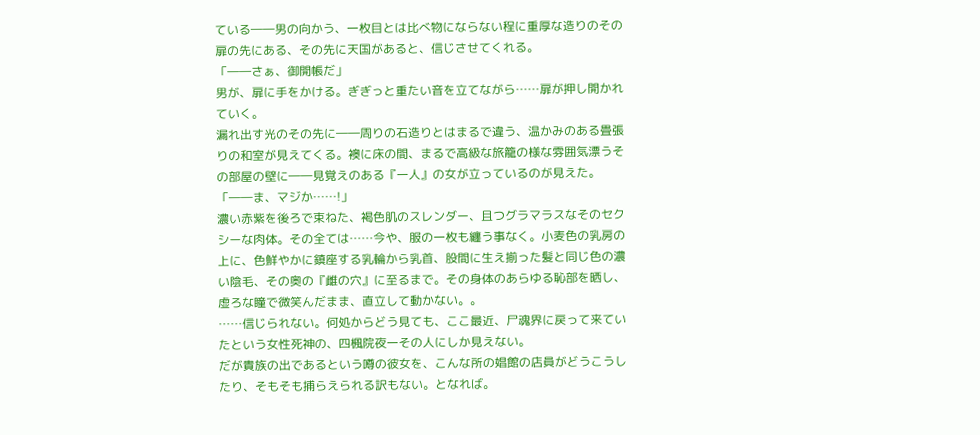ている――男の向かう、一枚目とは比べ物にならない程に重厚な造りのその扉の先にある、その先に天国があると、信じさせてくれる。
「――さぁ、御開帳だ」
男が、扉に手をかける。ぎぎっと重たい音を立てながら……扉が押し開かれていく。
漏れ出す光のその先に――周りの石造りとはまるで違う、温かみのある畳張りの和室が見えてくる。襖に床の間、まるで高級な旅籠の様な雰囲気漂うその部屋の壁に――見覚えのある『一人』の女が立っているのが見えた。
「――ま、マジか……!」
濃い赤紫を後ろで束ねた、褐色肌のスレンダー、且つグラマラスなそのセクシーな肉体。その全ては……今や、服の一枚も纏う事なく。小麦色の乳房の上に、色鮮やかに鎮座する乳輪から乳首、股間に生え揃った髪と同じ色の濃い陰毛、その奥の『雌の穴』に至るまで。その身体のあらゆる恥部を晒し、虚ろな瞳で微笑んだまま、直立して動かない。。
……信じられない。何処からどう見ても、ここ最近、尸魂界に戻って来ていたという女性死神の、四楓院夜一その人にしか見えない。
だが貴族の出であるという噂の彼女を、こんな所の娼館の店員がどうこうしたり、そもそも捕らえられる訳もない。となれば。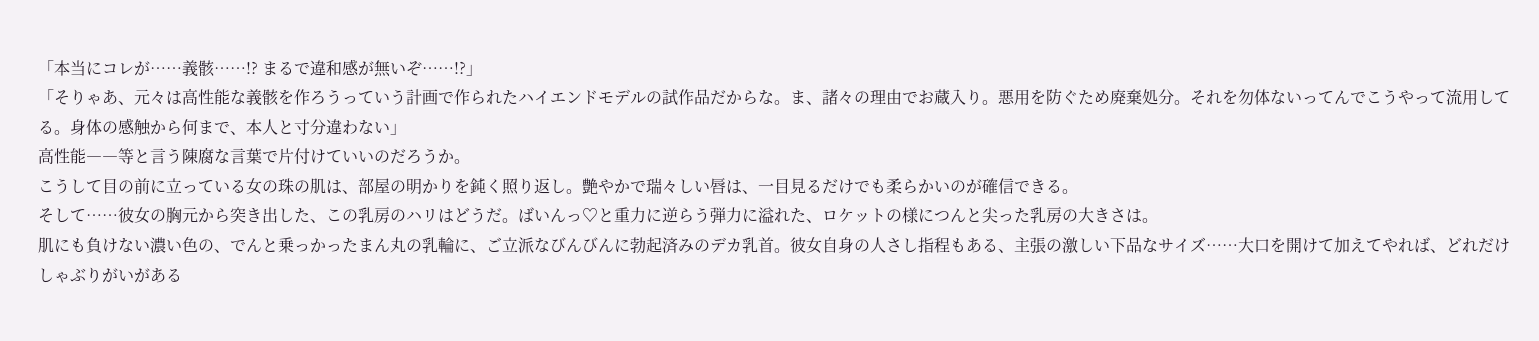「本当にコレが……義骸……!? まるで違和感が無いぞ……!?」
「そりゃあ、元々は高性能な義骸を作ろうっていう計画で作られたハイエンドモデルの試作品だからな。ま、諸々の理由でお蔵入り。悪用を防ぐため廃棄処分。それを勿体ないってんでこうやって流用してる。身体の感触から何まで、本人と寸分違わない」
高性能――等と言う陳腐な言葉で片付けていいのだろうか。
こうして目の前に立っている女の珠の肌は、部屋の明かりを鈍く照り返し。艶やかで瑞々しい唇は、一目見るだけでも柔らかいのが確信できる。
そして……彼女の胸元から突き出した、この乳房のハリはどうだ。ばいんっ♡と重力に逆らう弾力に溢れた、ロケットの様につんと尖った乳房の大きさは。
肌にも負けない濃い色の、でんと乗っかったまん丸の乳輪に、ご立派なびんびんに勃起済みのデカ乳首。彼女自身の人さし指程もある、主張の激しい下品なサイズ……大口を開けて加えてやれば、どれだけしゃぶりがいがある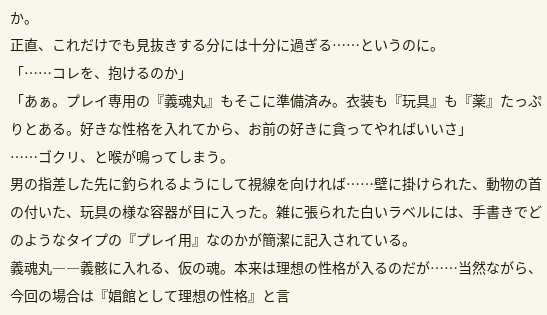か。
正直、これだけでも見抜きする分には十分に過ぎる……というのに。
「……コレを、抱けるのか」
「あぁ。プレイ専用の『義魂丸』もそこに準備済み。衣装も『玩具』も『薬』たっぷりとある。好きな性格を入れてから、お前の好きに貪ってやればいいさ」
……ゴクリ、と喉が鳴ってしまう。
男の指差した先に釣られるようにして視線を向ければ……壁に掛けられた、動物の首の付いた、玩具の様な容器が目に入った。雑に張られた白いラベルには、手書きでどのようなタイプの『プレイ用』なのかが簡潔に記入されている。
義魂丸――義骸に入れる、仮の魂。本来は理想の性格が入るのだが……当然ながら、今回の場合は『娼館として理想の性格』と言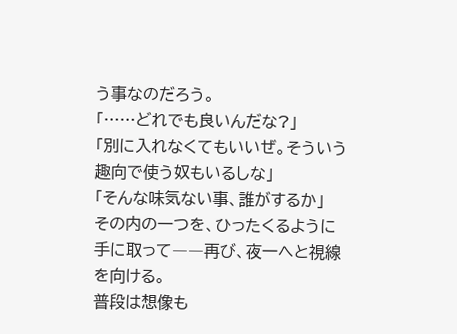う事なのだろう。
「……どれでも良いんだな?」
「別に入れなくてもいいぜ。そういう趣向で使う奴もいるしな」
「そんな味気ない事、誰がするか」
その内の一つを、ひったくるように手に取って――再び、夜一へと視線を向ける。
普段は想像も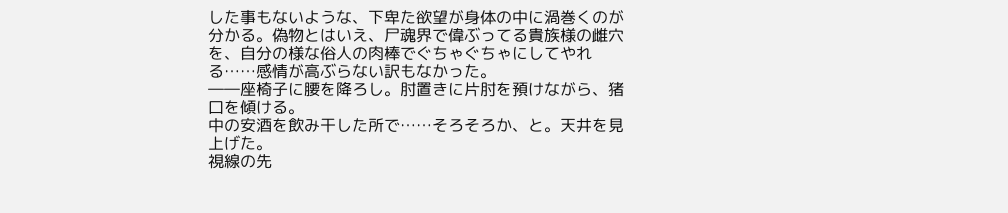した事もないような、下卑た欲望が身体の中に渦巻くのが分かる。偽物とはいえ、尸魂界で偉ぶってる貴族様の雌穴を、自分の様な俗人の肉棒でぐちゃぐちゃにしてやれる……感情が高ぶらない訳もなかった。
――座椅子に腰を降ろし。肘置きに片肘を預けながら、猪口を傾ける。
中の安酒を飲み干した所で……そろそろか、と。天井を見上げた。
視線の先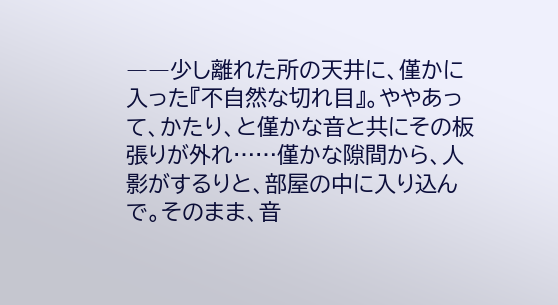――少し離れた所の天井に、僅かに入った『不自然な切れ目』。ややあって、かたり、と僅かな音と共にその板張りが外れ……僅かな隙間から、人影がするりと、部屋の中に入り込んで。そのまま、音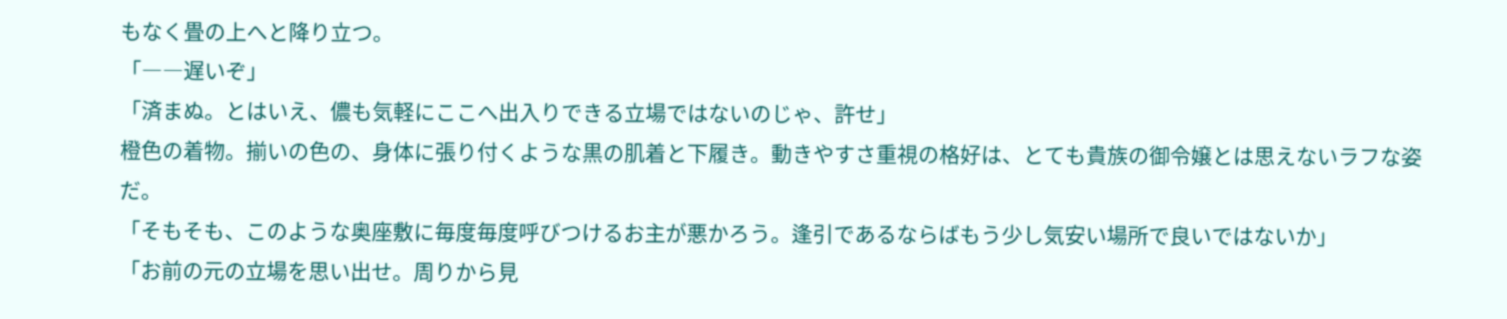もなく畳の上へと降り立つ。
「――遅いぞ」
「済まぬ。とはいえ、儂も気軽にここへ出入りできる立場ではないのじゃ、許せ」
橙色の着物。揃いの色の、身体に張り付くような黒の肌着と下履き。動きやすさ重視の格好は、とても貴族の御令嬢とは思えないラフな姿だ。
「そもそも、このような奥座敷に毎度毎度呼びつけるお主が悪かろう。逢引であるならばもう少し気安い場所で良いではないか」
「お前の元の立場を思い出せ。周りから見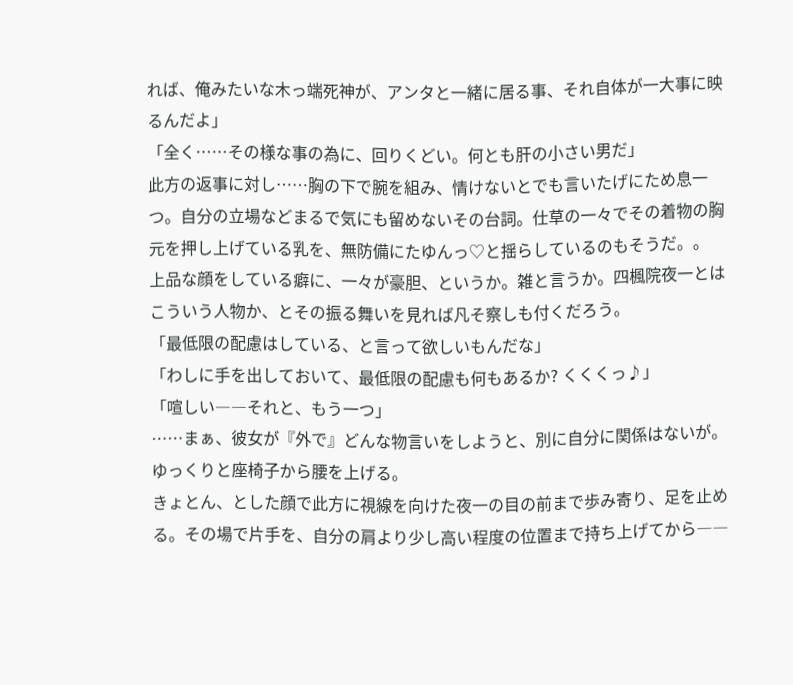れば、俺みたいな木っ端死神が、アンタと一緒に居る事、それ自体が一大事に映るんだよ」
「全く……その様な事の為に、回りくどい。何とも肝の小さい男だ」
此方の返事に対し……胸の下で腕を組み、情けないとでも言いたげにため息一つ。自分の立場などまるで気にも留めないその台詞。仕草の一々でその着物の胸元を押し上げている乳を、無防備にたゆんっ♡と揺らしているのもそうだ。。
上品な顔をしている癖に、一々が豪胆、というか。雑と言うか。四楓院夜一とはこういう人物か、とその振る舞いを見れば凡そ察しも付くだろう。
「最低限の配慮はしている、と言って欲しいもんだな」
「わしに手を出しておいて、最低限の配慮も何もあるか? くくくっ♪」
「喧しい――それと、もう一つ」
……まぁ、彼女が『外で』どんな物言いをしようと、別に自分に関係はないが。
ゆっくりと座椅子から腰を上げる。
きょとん、とした顔で此方に視線を向けた夜一の目の前まで歩み寄り、足を止める。その場で片手を、自分の肩より少し高い程度の位置まで持ち上げてから――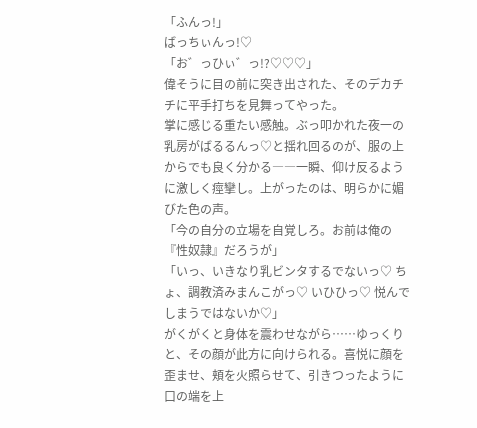「ふんっ!」
ばっちぃんっ!♡
「お゛っひぃ゛っ!?♡♡♡」
偉そうに目の前に突き出された、そのデカチチに平手打ちを見舞ってやった。
掌に感じる重たい感触。ぶっ叩かれた夜一の乳房がばるるんっ♡と揺れ回るのが、服の上からでも良く分かる――一瞬、仰け反るように激しく痙攣し。上がったのは、明らかに媚びた色の声。
「今の自分の立場を自覚しろ。お前は俺の『性奴隷』だろうが」
「いっ、いきなり乳ビンタするでないっ♡ ちょ、調教済みまんこがっ♡ いひひっ♡ 悦んでしまうではないか♡」
がくがくと身体を震わせながら……ゆっくりと、その顔が此方に向けられる。喜悦に顔を歪ませ、頬を火照らせて、引きつったように口の端を上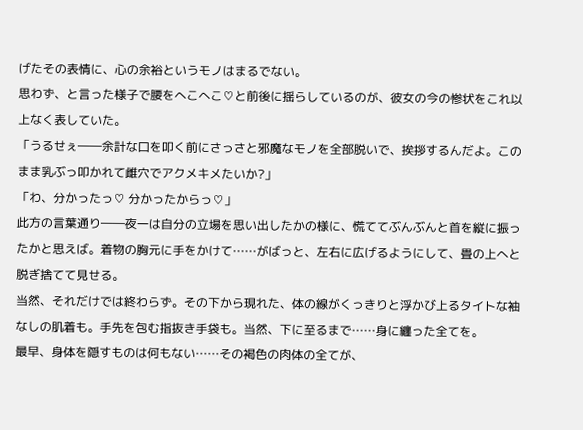げたその表情に、心の余裕というモノはまるでない。
思わず、と言った様子で腰をへこへこ♡と前後に揺らしているのが、彼女の今の惨状をこれ以上なく表していた。
「うるせぇ――余計な口を叩く前にさっさと邪魔なモノを全部脱いで、挨拶するんだよ。このまま乳ぶっ叩かれて雌穴でアクメキメたいか?」
「わ、分かったっ♡ 分かったからっ♡」
此方の言葉通り――夜一は自分の立場を思い出したかの様に、慌ててぶんぶんと首を縦に振ったかと思えば。着物の胸元に手をかけて……がばっと、左右に広げるようにして、畳の上へと脱ぎ捨てて見せる。
当然、それだけでは終わらず。その下から現れた、体の線がくっきりと浮かび上るタイトな袖なしの肌着も。手先を包む指抜き手袋も。当然、下に至るまで……身に纏った全てを。
最早、身体を隠すものは何もない……その褐色の肉体の全てが、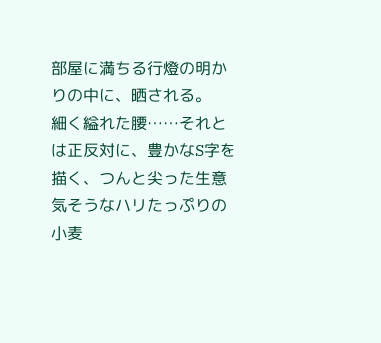部屋に満ちる行燈の明かりの中に、晒される。
細く縊れた腰……それとは正反対に、豊かなS字を描く、つんと尖った生意気そうなハリたっぷりの小麦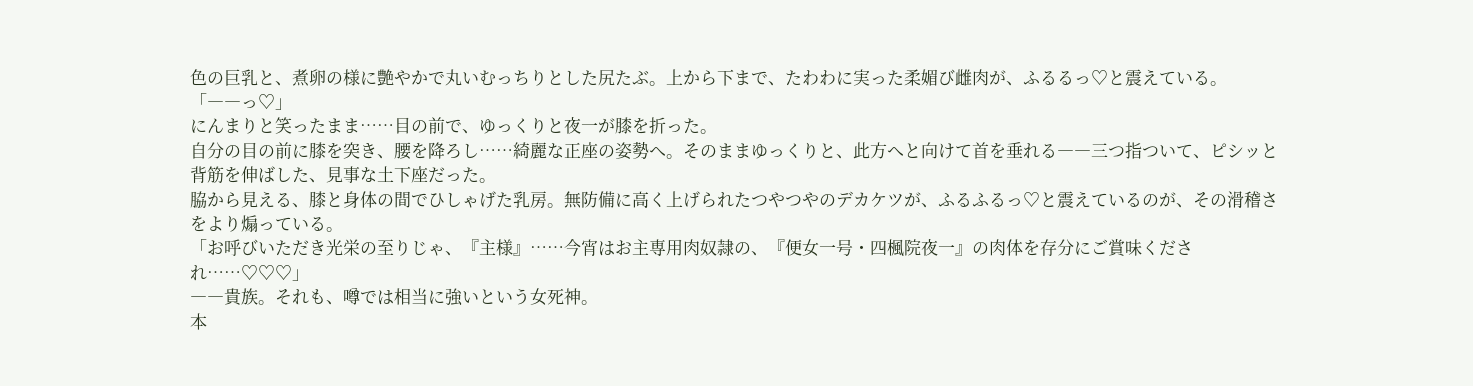色の巨乳と、煮卵の様に艶やかで丸いむっちりとした尻たぶ。上から下まで、たわわに実った柔媚び雌肉が、ふるるっ♡と震えている。
「――っ♡」
にんまりと笑ったまま……目の前で、ゆっくりと夜一が膝を折った。
自分の目の前に膝を突き、腰を降ろし……綺麗な正座の姿勢へ。そのままゆっくりと、此方へと向けて首を垂れる――三つ指ついて、ピシッと背筋を伸ばした、見事な土下座だった。
脇から見える、膝と身体の間でひしゃげた乳房。無防備に高く上げられたつやつやのデカケツが、ふるふるっ♡と震えているのが、その滑稽さをより煽っている。
「お呼びいただき光栄の至りじゃ、『主様』……今宵はお主専用肉奴隷の、『便女一号・四楓院夜一』の肉体を存分にご賞味くだされ……♡♡♡」
――貴族。それも、噂では相当に強いという女死神。
本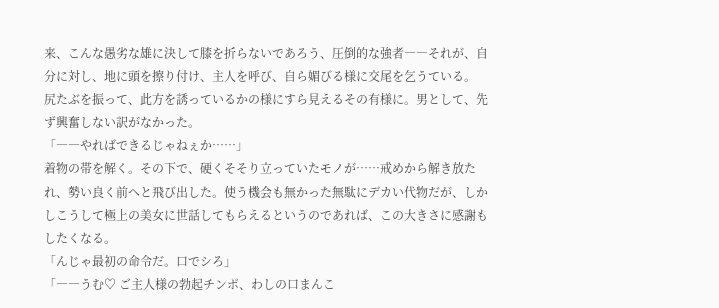来、こんな愚劣な雄に決して膝を折らないであろう、圧倒的な強者――それが、自分に対し、地に頭を擦り付け、主人を呼び、自ら媚びる様に交尾を乞うている。
尻たぶを振って、此方を誘っているかの様にすら見えるその有様に。男として、先ず興奮しない訳がなかった。
「――やればできるじゃねぇか……」
着物の帯を解く。その下で、硬くそそり立っていたモノが……戒めから解き放たれ、勢い良く前へと飛び出した。使う機会も無かった無駄にデカい代物だが、しかしこうして極上の美女に世話してもらえるというのであれば、この大きさに感謝もしたくなる。
「んじゃ最初の命令だ。口でシろ」
「――うむ♡ ご主人様の勃起チンポ、わしの口まんこ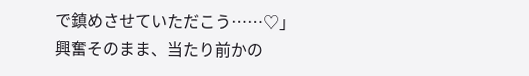で鎮めさせていただこう……♡」
興奮そのまま、当たり前かの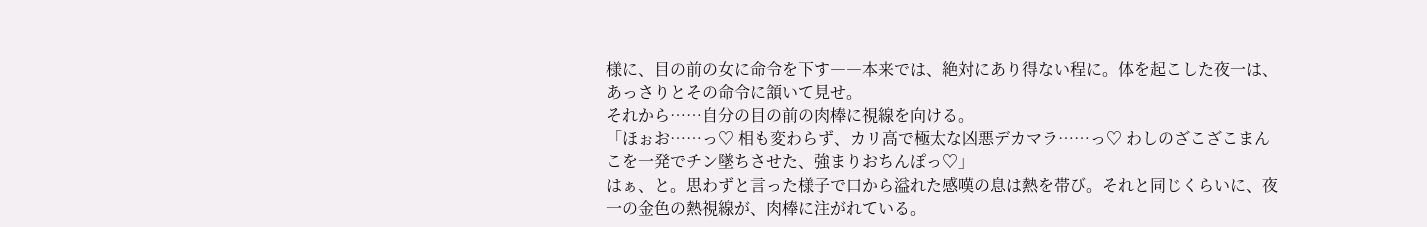様に、目の前の女に命令を下す――本来では、絶対にあり得ない程に。体を起こした夜一は、あっさりとその命令に頷いて見せ。
それから……自分の目の前の肉棒に視線を向ける。
「ほぉお……っ♡ 相も変わらず、カリ高で極太な凶悪デカマラ……っ♡ わしのざこざこまんこを一発でチン墜ちさせた、強まりおちんぽっ♡」
はぁ、と。思わずと言った様子で口から溢れた感嘆の息は熱を帯び。それと同じくらいに、夜一の金色の熱視線が、肉棒に注がれている。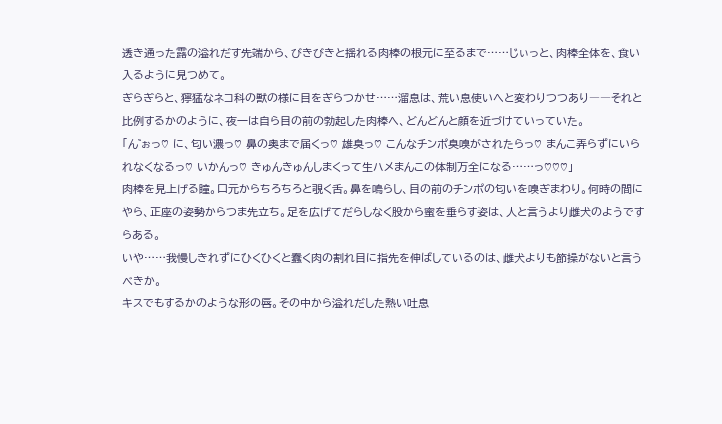透き通った露の溢れだす先端から、びきびきと揺れる肉棒の根元に至るまで……じぃっと、肉棒全体を、食い入るように見つめて。
ぎらぎらと、獰猛なネコ科の獣の様に目をぎらつかせ……溜息は、荒い息使いへと変わりつつあり――それと比例するかのように、夜一は自ら目の前の勃起した肉棒へ、どんどんと顔を近づけていっていた。
「ん゛ぉっ♡ に、匂い濃っ♡ 鼻の奥まで届くっ♡ 雄臭っ♡ こんなチンポ臭嗅がされたらっ♡ まんこ弄らずにいられなくなるっ♡ いかんっ♡ きゅんきゅんしまくって生ハメまんこの体制万全になる……っ♡♡♡」
肉棒を見上げる瞳。口元からちろちろと覗く舌。鼻を鳴らし、目の前のチンポの匂いを嗅ぎまわり。何時の間にやら、正座の姿勢からつま先立ち。足を広げてだらしなく股から蜜を垂らす姿は、人と言うより雌犬のようですらある。
いや……我慢しきれずにひくひくと蠢く肉の割れ目に指先を伸ばしているのは、雌犬よりも節操がないと言うべきか。
キスでもするかのような形の唇。その中から溢れだした熱い吐息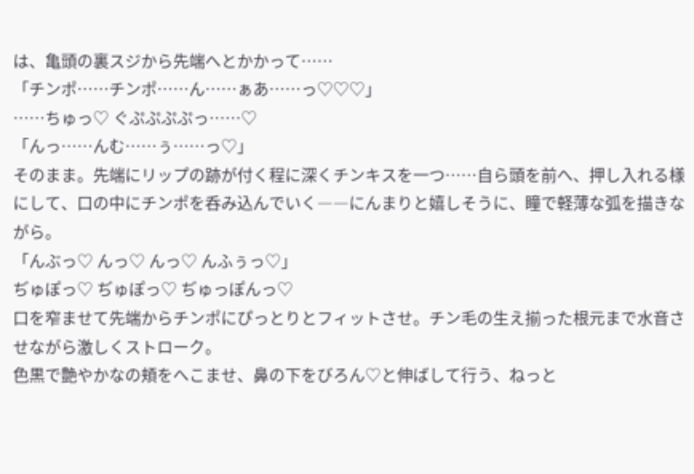は、亀頭の裏スジから先端へとかかって……
「チンポ……チンポ……ん……ぁあ……っ♡♡♡」
……ちゅっ♡ ぐぷぷぷぷっ……♡
「んっ……んむ……ぅ……っ♡」
そのまま。先端にリップの跡が付く程に深くチンキスを一つ……自ら頭を前へ、押し入れる様にして、口の中にチンポを呑み込んでいく――にんまりと嬉しそうに、瞳で軽薄な弧を描きながら。
「んぶっ♡ んっ♡ んっ♡ んふぅっ♡」
ぢゅぽっ♡ ぢゅぽっ♡ ぢゅっぽんっ♡
口を窄ませて先端からチンポにぴっとりとフィットさせ。チン毛の生え揃った根元まで水音させながら激しくストローク。
色黒で艶やかなの頬をへこませ、鼻の下をびろん♡と伸ばして行う、ねっと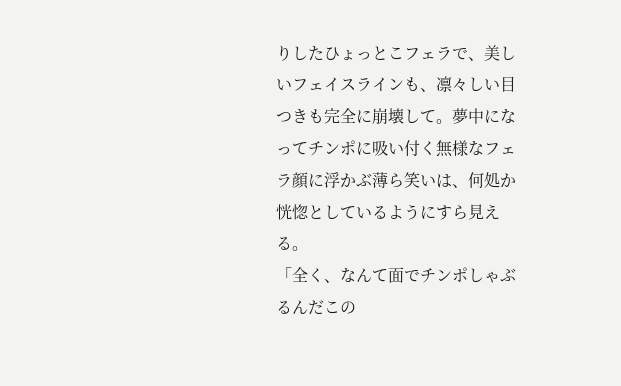りしたひょっとこフェラで、美しいフェイスラインも、凛々しい目つきも完全に崩壊して。夢中になってチンポに吸い付く無様なフェラ顔に浮かぶ薄ら笑いは、何処か恍惚としているようにすら見える。
「全く、なんて面でチンポしゃぶるんだこの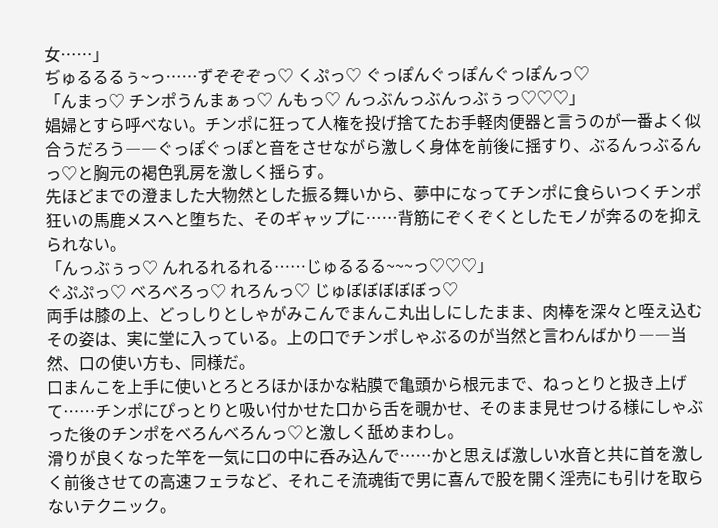女……」
ぢゅるるるぅ~っ……ずぞぞぞっ♡ くぷっ♡ ぐっぽんぐっぽんぐっぽんっ♡
「んまっ♡ チンポうんまぁっ♡ んもっ♡ んっぶんっぶんっぶぅっ♡♡♡」
娼婦とすら呼べない。チンポに狂って人権を投げ捨てたお手軽肉便器と言うのが一番よく似合うだろう――ぐっぽぐっぽと音をさせながら激しく身体を前後に揺すり、ぶるんっぶるんっ♡と胸元の褐色乳房を激しく揺らす。
先ほどまでの澄ました大物然とした振る舞いから、夢中になってチンポに食らいつくチンポ狂いの馬鹿メスへと堕ちた、そのギャップに……背筋にぞくぞくとしたモノが奔るのを抑えられない。
「んっぶぅっ♡ んれるれるれる……じゅるるる~~~っ♡♡♡」
ぐぷぷっ♡ べろべろっ♡ れろんっ♡ じゅぼぼぼぼぼっ♡
両手は膝の上、どっしりとしゃがみこんでまんこ丸出しにしたまま、肉棒を深々と咥え込むその姿は、実に堂に入っている。上の口でチンポしゃぶるのが当然と言わんばかり――当然、口の使い方も、同様だ。
口まんこを上手に使いとろとろほかほかな粘膜で亀頭から根元まで、ねっとりと扱き上げて……チンポにぴっとりと吸い付かせた口から舌を覗かせ、そのまま見せつける様にしゃぶった後のチンポをべろんべろんっ♡と激しく舐めまわし。
滑りが良くなった竿を一気に口の中に呑み込んで……かと思えば激しい水音と共に首を激しく前後させての高速フェラなど、それこそ流魂街で男に喜んで股を開く淫売にも引けを取らないテクニック。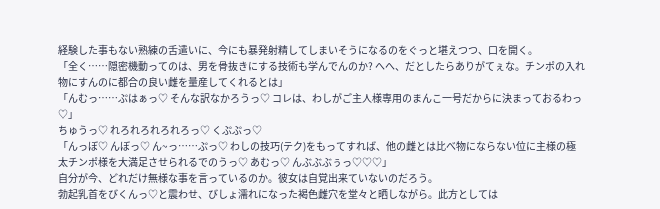経験した事もない熟練の舌遣いに、今にも暴発射精してしまいそうになるのをぐっと堪えつつ、口を開く。
「全く……隠密機動ってのは、男を骨抜きにする技術も学んでんのか? へへ、だとしたらありがてぇな。チンポの入れ物にすんのに都合の良い雌を量産してくれるとは」
「んむっ……ぷはぁっ♡ そんな訳なかろうっ♡ コレは、わしがご主人様専用のまんこ一号だからに決まっておるわっ♡」
ちゅうっ♡ れろれろれろれろっ♡ くぷぷっ♡
「んっぼ♡ んぼっ♡ ん~っ……ぷっ♡ わしの技巧(テク)をもってすれば、他の雌とは比べ物にならない位に主様の極太チンポ様を大満足させられるでのうっ♡ あむっ♡ んぶぶぶぅっ♡♡♡」
自分が今、どれだけ無様な事を言っているのか。彼女は自覚出来ていないのだろう。
勃起乳首をびくんっ♡と震わせ、びしょ濡れになった褐色雌穴を堂々と晒しながら。此方としては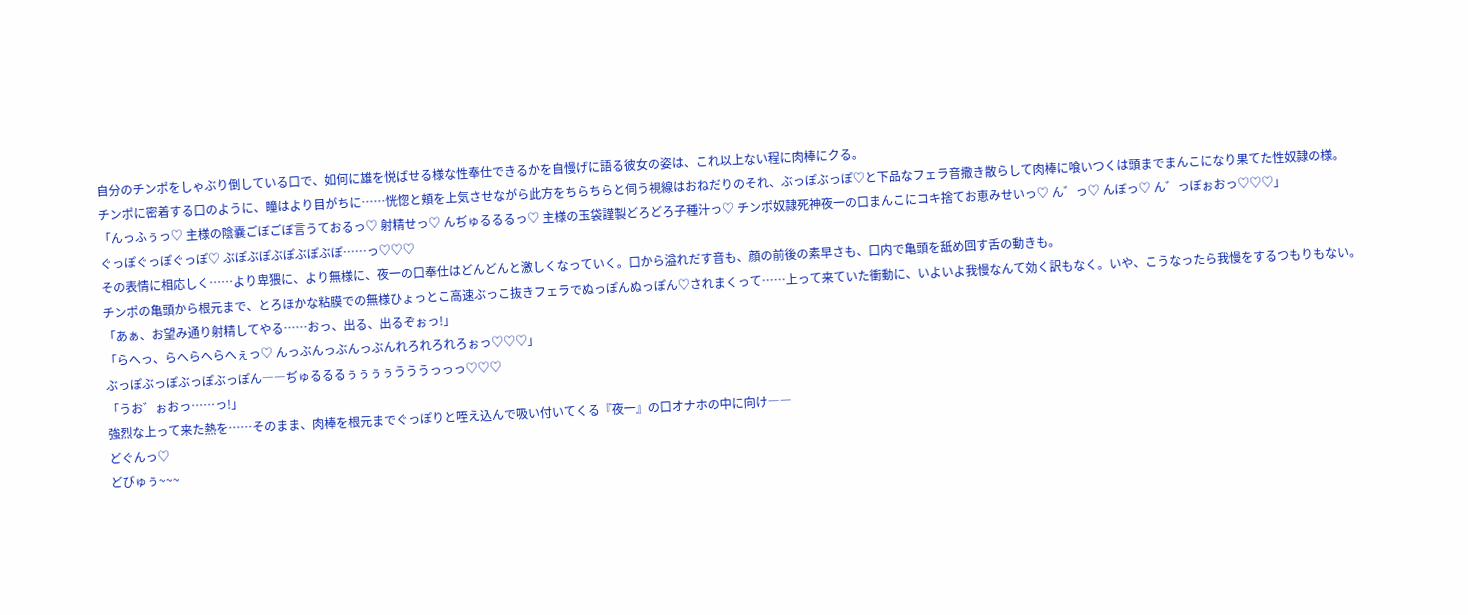自分のチンポをしゃぶり倒している口で、如何に雄を悦ばせる様な性奉仕できるかを自慢げに語る彼女の姿は、これ以上ない程に肉棒にクる。
チンポに密着する口のように、瞳はより目がちに……恍惚と頬を上気させながら此方をちらちらと伺う視線はおねだりのそれ、ぶっぽぶっぽ♡と下品なフェラ音撒き散らして肉棒に喰いつくは頭までまんこになり果てた性奴隷の様。
「んっふぅっ♡ 主様の陰嚢ごぼごぼ言うておるっ♡ 射精せっ♡ んぢゅるるるっ♡ 主様の玉袋謹製どろどろ子種汁っ♡ チンポ奴隷死神夜一の口まんこにコキ捨てお恵みせいっ♡ ん゛っ♡ んぼっ♡ ん゛っぼぉおっ♡♡♡」
ぐっぽぐっぽぐっぽ♡ ぶぽぶぽぶぽぶぽぶぽ……っ♡♡♡
その表情に相応しく……より卑猥に、より無様に、夜一の口奉仕はどんどんと激しくなっていく。口から溢れだす音も、顔の前後の素早さも、口内で亀頭を舐め回す舌の動きも。
チンポの亀頭から根元まで、とろほかな粘膜での無様ひょっとこ高速ぶっこ抜きフェラでぬっぽんぬっぽん♡されまくって……上って来ていた衝動に、いよいよ我慢なんて効く訳もなく。いや、こうなったら我慢をするつもりもない。
「あぁ、お望み通り射精してやる……おっ、出る、出るぞぉっ!」
「らへっ、らへらへらへぇっ♡ んっぶんっぶんっぶんれろれろれろぉっ♡♡♡」
ぶっぽぶっぽぶっぽぶっぽん――ぢゅるるるぅぅぅぅうううっっっ♡♡♡
「うお゛ぉおっ……っ!」
強烈な上って来た熱を……そのまま、肉棒を根元までぐっぽりと咥え込んで吸い付いてくる『夜一』の口オナホの中に向け――
どぐんっ♡
どびゅぅ~~~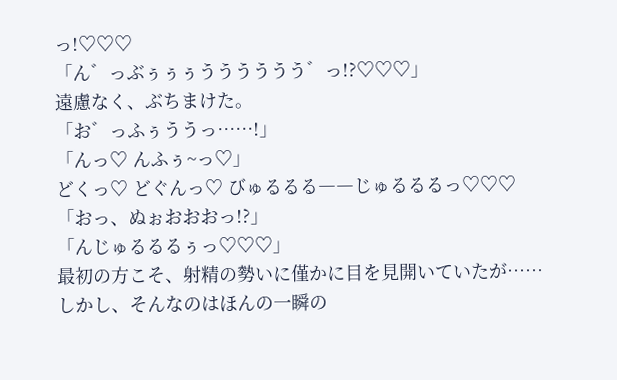っ!♡♡♡
「ん゛っぶぅぅぅうううううう゛っ!?♡♡♡」
遠慮なく、ぶちまけた。
「お゛っふぅううっ……!」
「んっ♡ んふぅ~っ♡」
どくっ♡ どぐんっ♡ びゅるるる――じゅるるるっ♡♡♡
「おっ、ぬぉおおおっ!?」
「んじゅるるるぅっ♡♡♡」
最初の方こそ、射精の勢いに僅かに目を見開いていたが……しかし、そんなのはほんの一瞬の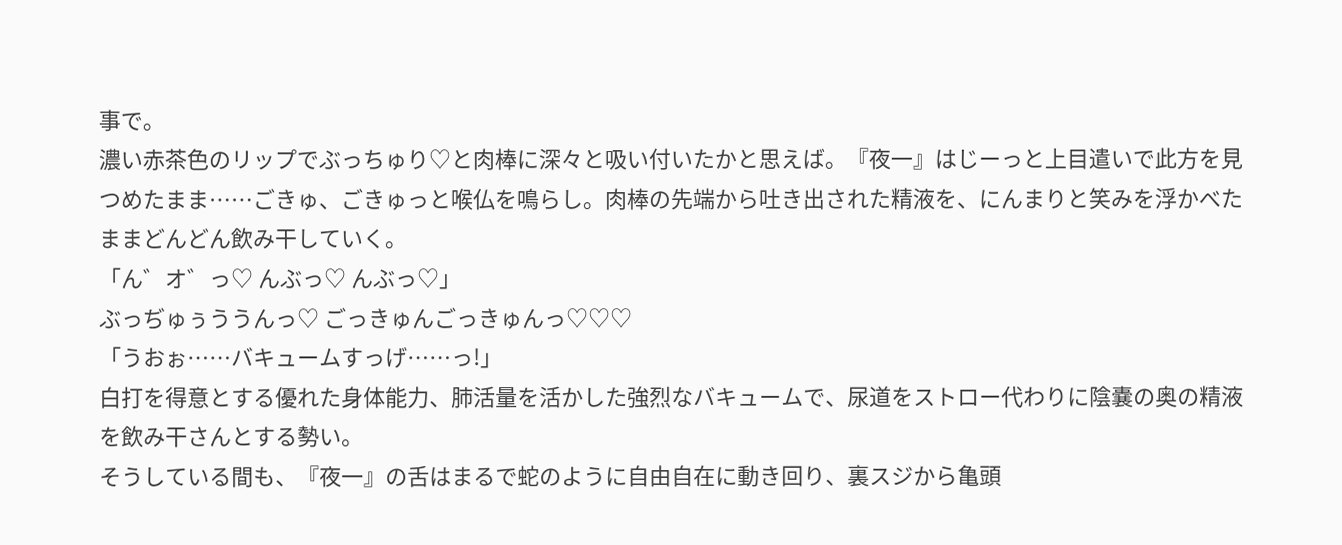事で。
濃い赤茶色のリップでぶっちゅり♡と肉棒に深々と吸い付いたかと思えば。『夜一』はじーっと上目遣いで此方を見つめたまま……ごきゅ、ごきゅっと喉仏を鳴らし。肉棒の先端から吐き出された精液を、にんまりと笑みを浮かべたままどんどん飲み干していく。
「ん゛オ゛っ♡ んぶっ♡ んぶっ♡」
ぶっぢゅぅううんっ♡ ごっきゅんごっきゅんっ♡♡♡
「うおぉ……バキュームすっげ……っ!」
白打を得意とする優れた身体能力、肺活量を活かした強烈なバキュームで、尿道をストロー代わりに陰嚢の奥の精液を飲み干さんとする勢い。
そうしている間も、『夜一』の舌はまるで蛇のように自由自在に動き回り、裏スジから亀頭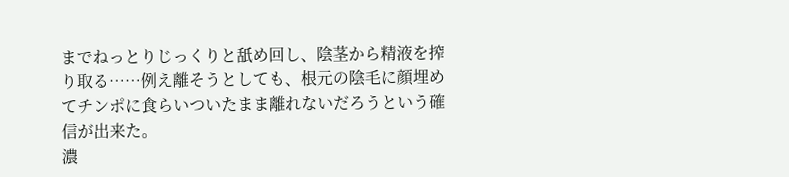までねっとりじっくりと舐め回し、陰茎から精液を搾り取る……例え離そうとしても、根元の陰毛に顔埋めてチンポに食らいついたまま離れないだろうという確信が出来た。
濃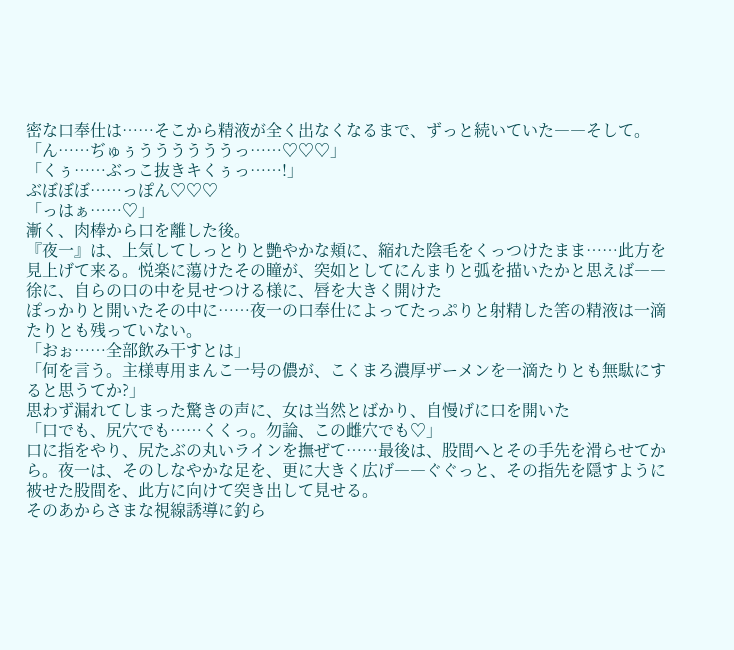密な口奉仕は……そこから精液が全く出なくなるまで、ずっと続いていた――そして。
「ん……ぢゅぅううううううっ……♡♡♡」
「くぅ……ぶっこ抜きキくぅっ……!」
ぶぼぼぼ……っぽん♡♡♡
「っはぁ……♡」
漸く、肉棒から口を離した後。
『夜一』は、上気してしっとりと艶やかな頬に、縮れた陰毛をくっつけたまま……此方を見上げて来る。悦楽に蕩けたその瞳が、突如としてにんまりと弧を描いたかと思えば――徐に、自らの口の中を見せつける様に、唇を大きく開けた
ぽっかりと開いたその中に……夜一の口奉仕によってたっぷりと射精した筈の精液は一滴たりとも残っていない。
「おぉ……全部飲み干すとは」
「何を言う。主様専用まんこ一号の儂が、こくまろ濃厚ザーメンを一滴たりとも無駄にすると思うてか?」
思わず漏れてしまった驚きの声に、女は当然とばかり、自慢げに口を開いた
「口でも、尻穴でも……くくっ。勿論、この雌穴でも♡」
口に指をやり、尻たぶの丸いラインを撫ぜて……最後は、股間へとその手先を滑らせてから。夜一は、そのしなやかな足を、更に大きく広げ――ぐぐっと、その指先を隠すように被せた股間を、此方に向けて突き出して見せる。
そのあからさまな視線誘導に釣ら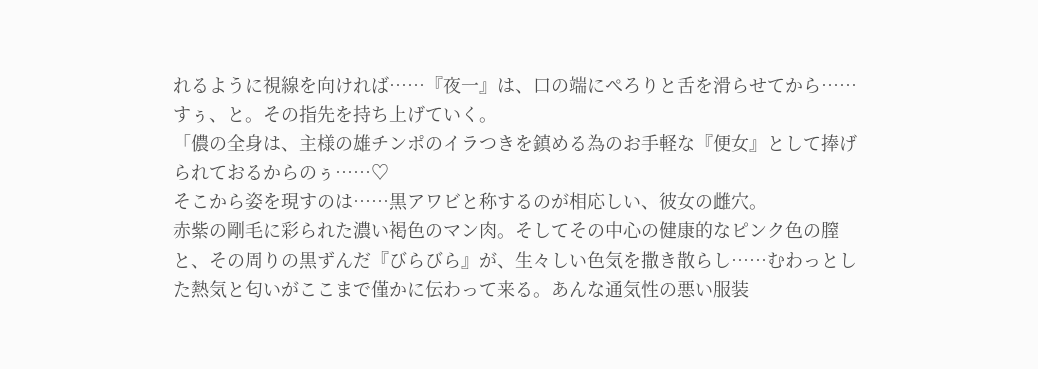れるように視線を向ければ……『夜一』は、口の端にぺろりと舌を滑らせてから……すぅ、と。その指先を持ち上げていく。
「儂の全身は、主様の雄チンポのイラつきを鎮める為のお手軽な『便女』として捧げられておるからのぅ……♡
そこから姿を現すのは……黒アワビと称するのが相応しい、彼女の雌穴。
赤紫の剛毛に彩られた濃い褐色のマン肉。そしてその中心の健康的なピンク色の膣と、その周りの黒ずんだ『びらびら』が、生々しい色気を撒き散らし……むわっとした熱気と匂いがここまで僅かに伝わって来る。あんな通気性の悪い服装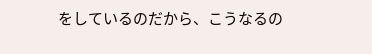をしているのだから、こうなるの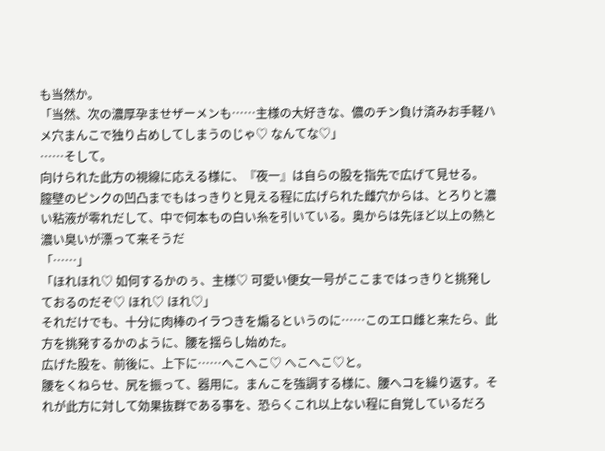も当然か。
「当然、次の濃厚孕ませザーメンも……主様の大好きな、儂のチン負け済みお手軽ハメ穴まんこで独り占めしてしまうのじゃ♡ なんてな♡」
……そして。
向けられた此方の視線に応える様に、『夜一』は自らの股を指先で広げて見せる。
膣壁のピンクの凹凸までもはっきりと見える程に広げられた雌穴からは、とろりと濃い粘液が零れだして、中で何本もの白い糸を引いている。奥からは先ほど以上の熱と濃い臭いが漂って来そうだ
「……」
「ほれほれ♡ 如何するかのぅ、主様♡ 可愛い便女一号がここまではっきりと挑発しておるのだぞ♡ ほれ♡ ほれ♡」
それだけでも、十分に肉棒のイラつきを煽るというのに……このエロ雌と来たら、此方を挑発するかのように、腰を揺らし始めた。
広げた股を、前後に、上下に……へこへこ♡ へこへこ♡と。
腰をくねらせ、尻を振って、器用に。まんこを強調する様に、腰ヘコを繰り返す。それが此方に対して効果抜群である事を、恐らくこれ以上ない程に自覚しているだろ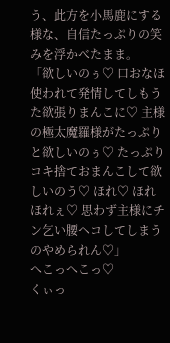う、此方を小馬鹿にする様な、自信たっぷりの笑みを浮かべたまま。
「欲しいのぅ♡ 口おなほ使われて発情してしもうた欲張りまんこに♡ 主様の極太魔羅様がたっぷりと欲しいのぅ♡ たっぷりコキ捨ておまんこして欲しいのう♡ ほれ♡ ほれほれぇ♡ 思わず主様にチン乞い腰ヘコしてしまうのやめられん♡」
へこっへこっ♡
くぃっ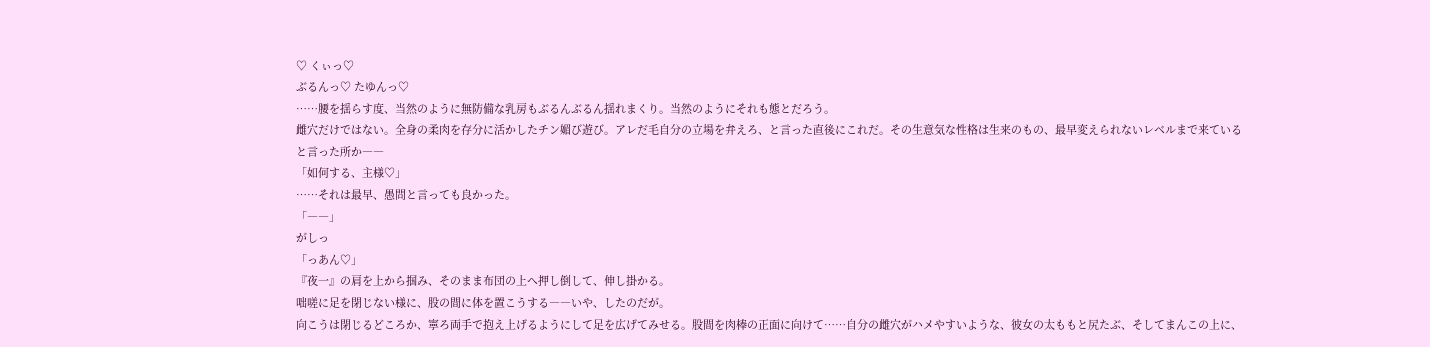♡ くぃっ♡
ぶるんっ♡ たゆんっ♡
……腰を揺らす度、当然のように無防備な乳房もぶるんぶるん揺れまくり。当然のようにそれも態とだろう。
雌穴だけではない。全身の柔肉を存分に活かしたチン媚び遊び。アレだ毛自分の立場を弁えろ、と言った直後にこれだ。その生意気な性格は生来のもの、最早変えられないレベルまで来ていると言った所か――
「如何する、主様♡」
……それは最早、愚問と言っても良かった。
「――」
がしっ
「っあん♡」
『夜一』の肩を上から掴み、そのまま布団の上へ押し倒して、伸し掛かる。
咄嗟に足を閉じない様に、股の間に体を置こうする――いや、したのだが。
向こうは閉じるどころか、寧ろ両手で抱え上げるようにして足を広げてみせる。股間を肉棒の正面に向けて……自分の雌穴がハメやすいような、彼女の太ももと尻たぶ、そしてまんこの上に、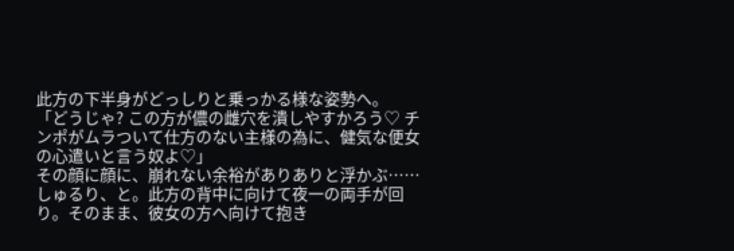此方の下半身がどっしりと乗っかる様な姿勢へ。
「どうじゃ? この方が儂の雌穴を潰しやすかろう♡ チンポがムラついて仕方のない主様の為に、健気な便女の心遣いと言う奴よ♡」
その顔に顔に、崩れない余裕がありありと浮かぶ……しゅるり、と。此方の背中に向けて夜一の両手が回り。そのまま、彼女の方へ向けて抱き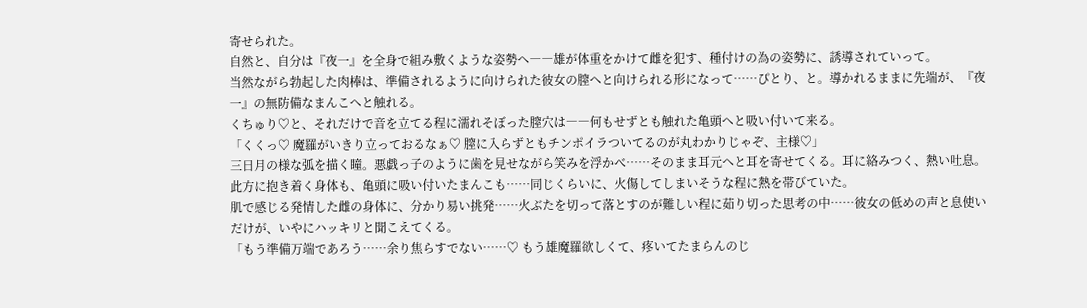寄せられた。
自然と、自分は『夜一』を全身で組み敷くような姿勢へ――雄が体重をかけて雌を犯す、種付けの為の姿勢に、誘導されていって。
当然ながら勃起した肉棒は、準備されるように向けられた彼女の膣へと向けられる形になって……ぴとり、と。導かれるままに先端が、『夜一』の無防備なまんこへと触れる。
くちゅり♡と、それだけで音を立てる程に濡れそぼった膣穴は――何もせずとも触れた亀頭へと吸い付いて来る。
「くくっ♡ 魔羅がいきり立っておるなぁ♡ 膣に入らずともチンポイラついてるのが丸わかりじゃぞ、主様♡」
三日月の様な弧を描く瞳。悪戯っ子のように歯を見せながら笑みを浮かべ……そのまま耳元へと耳を寄せてくる。耳に絡みつく、熱い吐息。此方に抱き着く身体も、亀頭に吸い付いたまんこも……同じくらいに、火傷してしまいそうな程に熱を帯びていた。
肌で感じる発情した雌の身体に、分かり易い挑発……火ぶたを切って落とすのが難しい程に茹り切った思考の中……彼女の低めの声と息使いだけが、いやにハッキリと聞こえてくる。
「もう準備万端であろう……余り焦らすでない……♡ もう雄魔羅欲しくて、疼いてたまらんのじ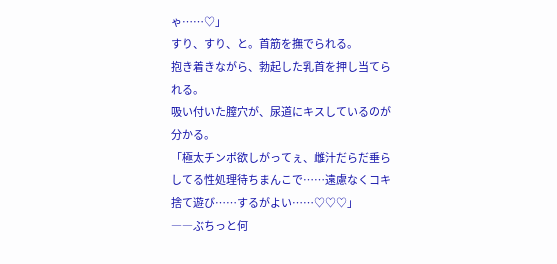ゃ……♡」
すり、すり、と。首筋を撫でられる。
抱き着きながら、勃起した乳首を押し当てられる。
吸い付いた膣穴が、尿道にキスしているのが分かる。
「極太チンポ欲しがってぇ、雌汁だらだ垂らしてる性処理待ちまんこで……遠慮なくコキ捨て遊び……するがよい……♡♡♡」
――ぶちっと何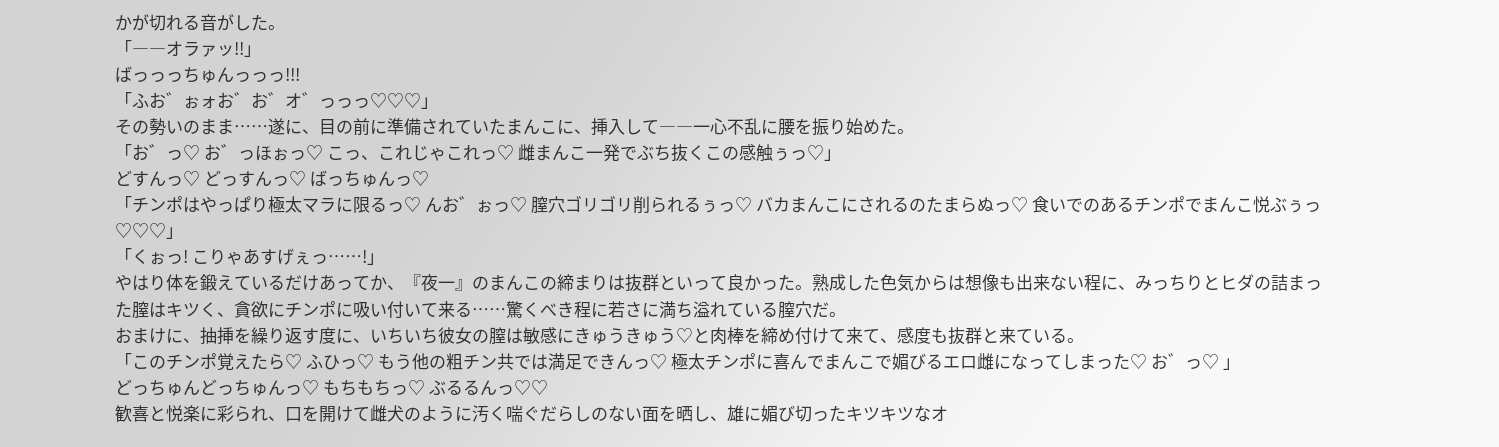かが切れる音がした。
「――オラァッ!!」
ばっっっちゅんっっっ!!!
「ふお゛ぉォお゛お゛オ゛っっっ♡♡♡」
その勢いのまま……遂に、目の前に準備されていたまんこに、挿入して――一心不乱に腰を振り始めた。
「お゛っ♡ お゛っほぉっ♡ こっ、これじゃこれっ♡ 雌まんこ一発でぶち抜くこの感触ぅっ♡」
どすんっ♡ どっすんっ♡ ばっちゅんっ♡
「チンポはやっぱり極太マラに限るっ♡ んお゛ぉっ♡ 膣穴ゴリゴリ削られるぅっ♡ バカまんこにされるのたまらぬっ♡ 食いでのあるチンポでまんこ悦ぶぅっ♡♡♡」
「くぉっ! こりゃあすげぇっ……!」
やはり体を鍛えているだけあってか、『夜一』のまんこの締まりは抜群といって良かった。熟成した色気からは想像も出来ない程に、みっちりとヒダの詰まった膣はキツく、貪欲にチンポに吸い付いて来る……驚くべき程に若さに満ち溢れている膣穴だ。
おまけに、抽挿を繰り返す度に、いちいち彼女の膣は敏感にきゅうきゅう♡と肉棒を締め付けて来て、感度も抜群と来ている。
「このチンポ覚えたら♡ ふひっ♡ もう他の粗チン共では満足できんっ♡ 極太チンポに喜んでまんこで媚びるエロ雌になってしまった♡ お゛っ♡ 」
どっちゅんどっちゅんっ♡ もちもちっ♡ ぶるるんっ♡♡
歓喜と悦楽に彩られ、口を開けて雌犬のように汚く喘ぐだらしのない面を晒し、雄に媚び切ったキツキツなオ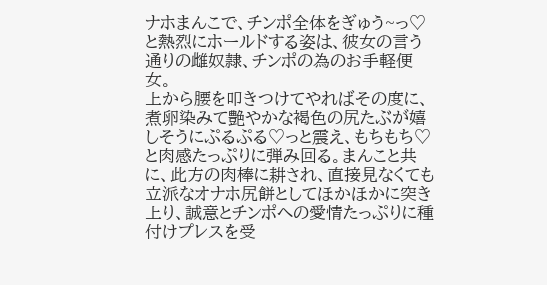ナホまんこで、チンポ全体をぎゅう~っ♡と熱烈にホールドする姿は、彼女の言う通りの雌奴隷、チンポの為のお手軽便女。
上から腰を叩きつけてやればその度に、煮卵染みて艶やかな褐色の尻たぶが嬉しそうにぷるぷる♡っと震え、もちもち♡と肉感たっぷりに弾み回る。まんこと共に、此方の肉棒に耕され、直接見なくても立派なオナホ尻餅としてほかほかに突き上り、誠意とチンポへの愛情たっぷりに種付けプレスを受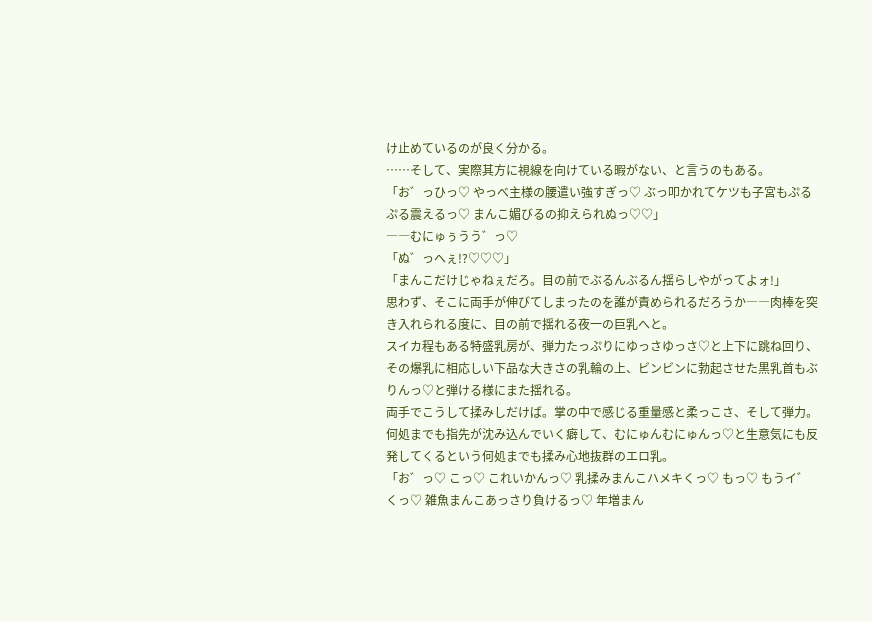け止めているのが良く分かる。
……そして、実際其方に視線を向けている暇がない、と言うのもある。
「お゛っひっ♡ やっべ主様の腰遣い強すぎっ♡ ぶっ叩かれてケツも子宮もぷるぷる震えるっ♡ まんこ媚びるの抑えられぬっ♡♡」
――むにゅぅうう゛っ♡
「ぬ゛っへぇ!?♡♡♡」
「まんこだけじゃねぇだろ。目の前でぶるんぶるん揺らしやがってよォ!」
思わず、そこに両手が伸びてしまったのを誰が責められるだろうか――肉棒を突き入れられる度に、目の前で揺れる夜一の巨乳へと。
スイカ程もある特盛乳房が、弾力たっぷりにゆっさゆっさ♡と上下に跳ね回り、その爆乳に相応しい下品な大きさの乳輪の上、ビンビンに勃起させた黒乳首もぶりんっ♡と弾ける様にまた揺れる。
両手でこうして揉みしだけば。掌の中で感じる重量感と柔っこさ、そして弾力。何処までも指先が沈み込んでいく癖して、むにゅんむにゅんっ♡と生意気にも反発してくるという何処までも揉み心地抜群のエロ乳。
「お゛っ♡ こっ♡ これいかんっ♡ 乳揉みまんこハメキくっ♡ もっ♡ もうイ゛くっ♡ 雑魚まんこあっさり負けるっ♡ 年増まん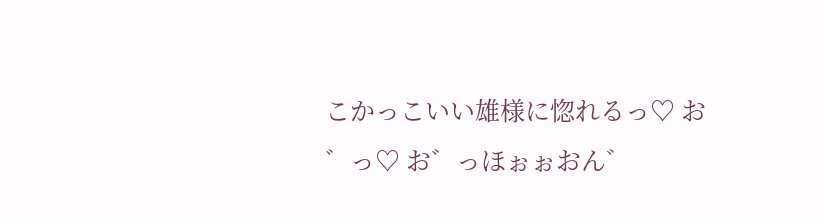こかっこいい雄様に惚れるっ♡ お゛っ♡ お゛っほぉぉおん゛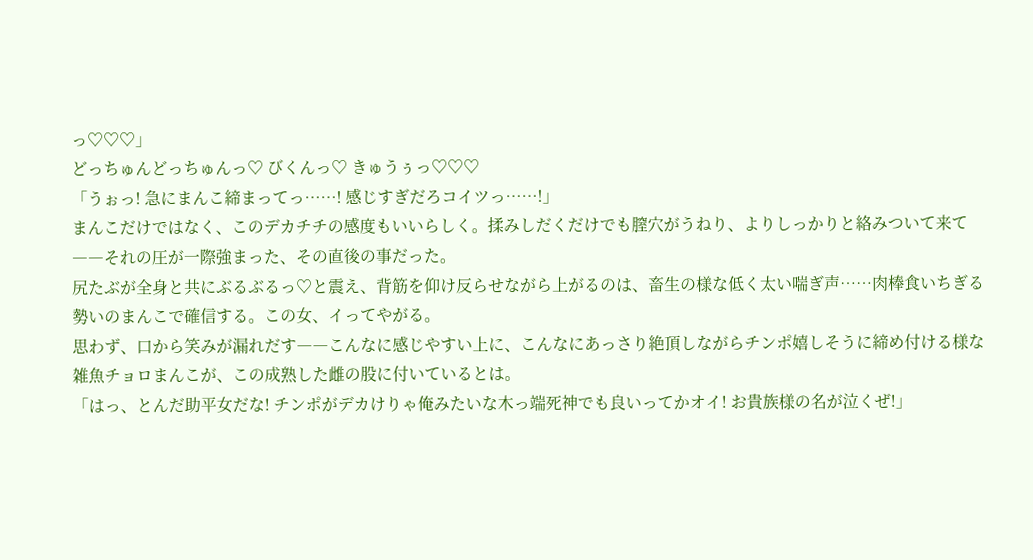っ♡♡♡」
どっちゅんどっちゅんっ♡ びくんっ♡ きゅうぅっ♡♡♡
「うぉっ! 急にまんこ締まってっ……! 感じすぎだろコイツっ……!」
まんこだけではなく、このデカチチの感度もいいらしく。揉みしだくだけでも膣穴がうねり、よりしっかりと絡みついて来て――それの圧が一際強まった、その直後の事だった。
尻たぶが全身と共にぶるぶるっ♡と震え、背筋を仰け反らせながら上がるのは、畜生の様な低く太い喘ぎ声……肉棒食いちぎる勢いのまんこで確信する。この女、イってやがる。
思わず、口から笑みが漏れだす――こんなに感じやすい上に、こんなにあっさり絶頂しながらチンポ嬉しそうに締め付ける様な雑魚チョロまんこが、この成熟した雌の股に付いているとは。
「はっ、とんだ助平女だな! チンポがデカけりゃ俺みたいな木っ端死神でも良いってかオイ! お貴族様の名が泣くぜ!」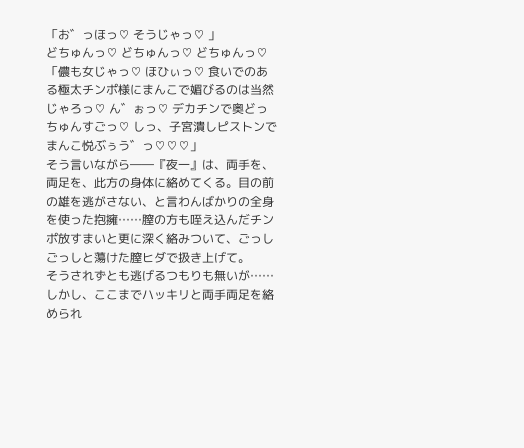「お゛っほっ♡ そうじゃっ♡ 」
どちゅんっ♡ どちゅんっ♡ どちゅんっ♡
「儂も女じゃっ♡ ほひぃっ♡ 食いでのある極太チンポ様にまんこで媚びるのは当然じゃろっ♡ ん゛ぉっ♡ デカチンで奥どっちゅんすごっ♡ しっ、子宮潰しピストンでまんこ悦ぶぅう゛っ♡♡♡」
そう言いながら――『夜一』は、両手を、両足を、此方の身体に絡めてくる。目の前の雄を逃がさない、と言わんばかりの全身を使った抱擁……膣の方も咥え込んだチンポ放すまいと更に深く絡みついて、ごっしごっしと蕩けた膣ヒダで扱き上げて。
そうされずとも逃げるつもりも無いが……しかし、ここまでハッキリと両手両足を絡められ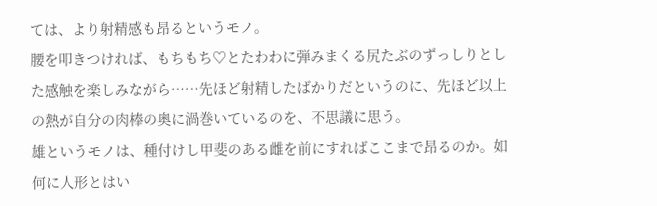ては、より射精感も昂るというモノ。
腰を叩きつければ、もちもち♡とたわわに弾みまくる尻たぶのずっしりとした感触を楽しみながら……先ほど射精したばかりだというのに、先ほど以上の熱が自分の肉棒の奥に渦巻いているのを、不思議に思う。
雄というモノは、種付けし甲斐のある雌を前にすればここまで昂るのか。如何に人形とはい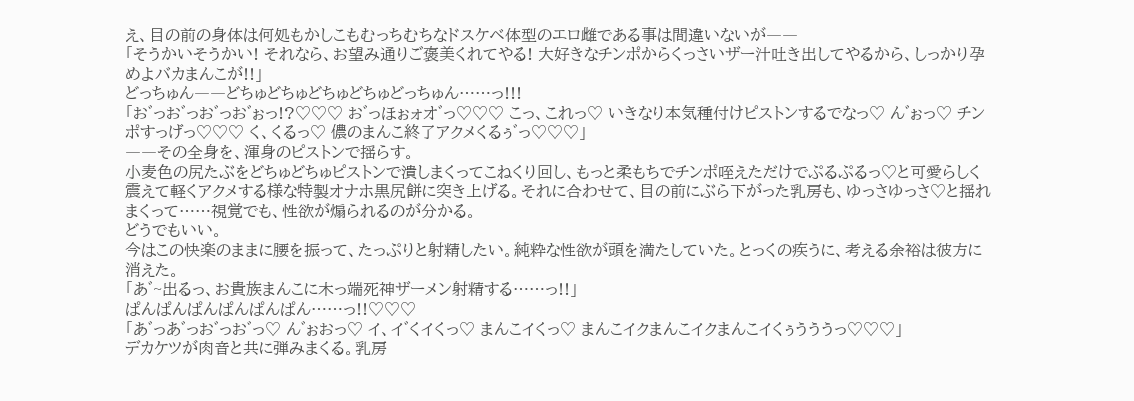え、目の前の身体は何処もかしこもむっちむちなドスケベ体型のエロ雌である事は間違いないが――
「そうかいそうかい! それなら、お望み通りご褒美くれてやる! 大好きなチンポからくっさいザー汁吐き出してやるから、しっかり孕めよバカまんこが!!」
どっちゅん――どちゅどちゅどちゅどちゅどっちゅん……っ!!!
「お゛っお゛っお゛っお゛ぉっ!?♡♡♡ お゛っほぉォオ゛っ♡♡♡ こっ、これっ♡ いきなり本気種付けピストンするでなっ♡ ん゛ぉっ♡ チンポすっげっ♡♡♡ く、くるっ♡ 儂のまんこ終了アクメくるぅ゛っ♡♡♡」
――その全身を、渾身のピストンで揺らす。
小麦色の尻たぶをどちゅどちゅピストンで潰しまくってこねくり回し、もっと柔もちでチンポ咥えただけでぷるぷるっ♡と可愛らしく震えて軽くアクメする様な特製オナホ黒尻餅に突き上げる。それに合わせて、目の前にぶら下がった乳房も、ゆっさゆっさ♡と揺れまくって……視覚でも、性欲が煽られるのが分かる。
どうでもいい。
今はこの快楽のままに腰を振って、たっぷりと射精したい。純粋な性欲が頭を満たしていた。とっくの疾うに、考える余裕は彼方に消えた。
「あ゛~出るっ、お貴族まんこに木っ端死神ザーメン射精する……っ!!」
ぱんぱんぱんぱんぱんぱん……っ!!♡♡♡
「あ゛っあ゛っお゛っお゛っ♡ ん゛ぉおっ♡ イ、イ゛くイくっ♡ まんこイくっ♡ まんこイクまんこイクまんこイくぅうううっ♡♡♡」
デカケツが肉音と共に弾みまくる。乳房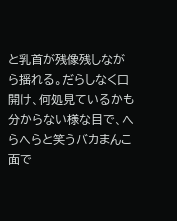と乳首が残像残しながら揺れる。だらしなく口開け、何処見ているかも分からない様な目で、へらへらと笑うバカまんこ面で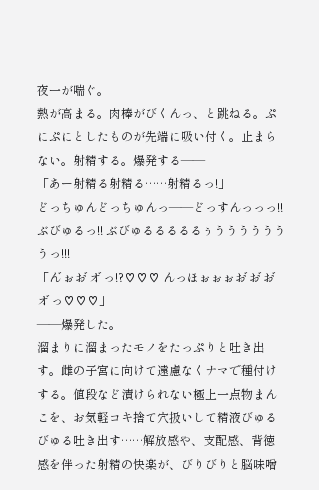夜一が喘ぐ。
熱が高まる。肉棒がびくんっ、と跳ねる。ぷにぷにとしたものが先端に吸い付く。止まらない。射精する。爆発する――
「あー射精る射精る……射精るっ!」
どっちゅんどっちゅんっ――どっすんっっっ!!
ぶびゅるっ!! ぶびゅるるるるるぅうううううううっ!!!
「ん゛ぉお゛オ゛っ!?♡♡♡ んっほぉぉぉお゛お゛お゛オ゛っ♡♡♡」
――爆発した。
溜まりに溜まったモノをたっぷりと吐き出す。雌の子宮に向けて遠慮なくナマで種付けする。値段など漬けられない極上一点物まんこを、お気軽コキ捨て穴扱いして精液びゅるびゅる吐き出す……解放感や、支配感、背徳感を伴った射精の快楽が、びりびりと脳味噌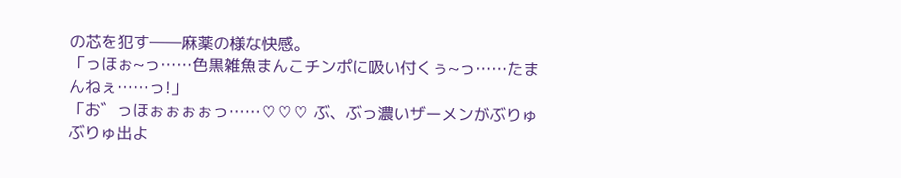の芯を犯す――麻薬の様な快感。
「っほぉ~っ……色黒雑魚まんこチンポに吸い付くぅ~っ……たまんねぇ……っ!」
「お゛っほぉぉぉぉっ……♡♡♡ ぶ、ぶっ濃いザーメンがぶりゅぶりゅ出よ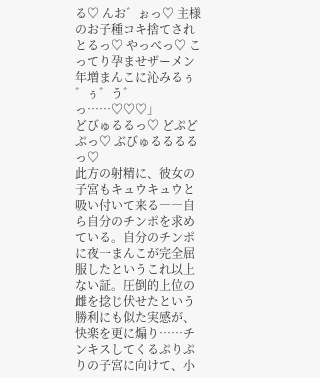る♡ んお゛ぉっ♡ 主様のお子種コキ捨てされとるっ♡ やっべっ♡ こってり孕ませザーメン年増まんこに沁みるぅ゛ぅ゛う゛っ……♡♡♡」
どびゅるるっ♡ どぷどぷっ♡ ぶびゅるるるるっ♡
此方の射精に、彼女の子宮もキュウキュウと吸い付いて来る――自ら自分のチンポを求めている。自分のチンポに夜一まんこが完全屈服したというこれ以上ない証。圧倒的上位の雌を捻じ伏せたという勝利にも似た実感が、快楽を更に煽り……チンキスしてくるぷりぷりの子宮に向けて、小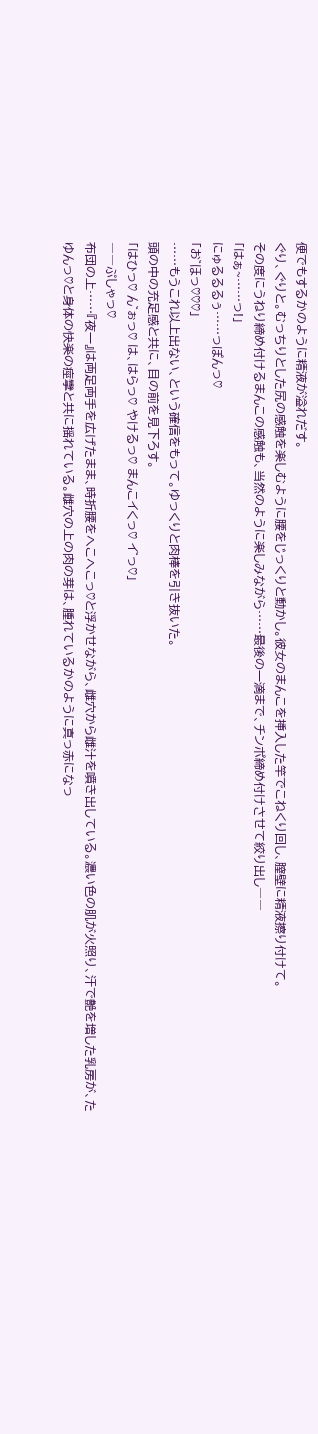便でもするかのように精液が溢れだす。
ぐり、ぐりと。むっちりとした尻の感触を楽しむように腰をじっくりと動かし。彼女のまんこを挿入した竿でこねくり回し、膣壁に精液擦り付けて。
その度にうねり締め付けるまんこの感触も、当然のように楽しみながら……最後の一滴まで、チンポ締め付けさせて絞り出し――
「はぁ~……っ!」
にゅるるるぅ……っぽんっ♡
「お゛ほっ♡♡♡」
……もうこれ以上出ない、という確信をもって。ゆっくりと肉棒を引き抜いた。
頭の中の充足感と共に、目の前を見下ろす。
「はひっ♡ ん゛ぉっ♡ は、はらっ♡ やけるっ♡ まんこイくっ♡ イ゛っ♡」
――ぷしゃっ♡
布団の上……『夜一』は両足両手を広げたまま、時折腰をへこへこっ♡と浮かせながら、雌穴から雌汁を噴き出している。濃い色の肌が火照り、汗で艶を増した乳房が、たゆんっ♡と身体の快楽の痙攣と共に揺れている。雌穴の上の肉の芽は、腫れているかのように真っ赤になっ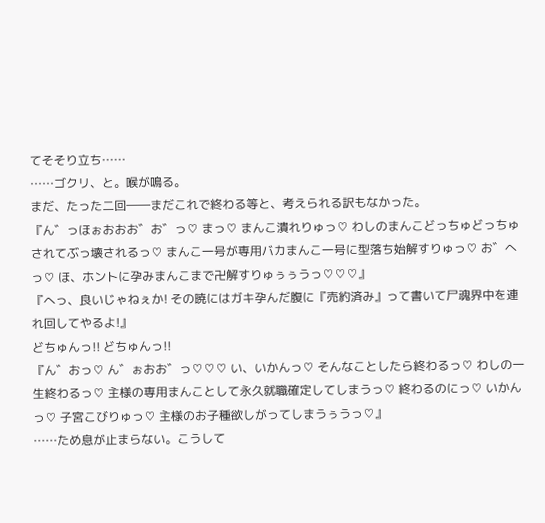てそそり立ち……
……ゴクリ、と。喉が鳴る。
まだ、たった二回――まだこれで終わる等と、考えられる訳もなかった。
『ん゛っほぉおおお゛お゛っ♡ まっ♡ まんこ潰れりゅっ♡ わしのまんこどっちゅどっちゅされてぶっ壊されるっ♡ まんこ一号が専用バカまんこ一号に型落ち始解すりゅっ♡ お゛へっ♡ ほ、ホントに孕みまんこまで卍解すりゅぅぅうっ♡♡♡』
『へっ、良いじゃねぇか! その暁にはガキ孕んだ腹に『売約済み』って書いて尸魂界中を連れ回してやるよ!』
どちゅんっ!! どちゅんっ!!
『ん゛おっ♡ ん゛ぉおお゛っ♡♡♡ い、いかんっ♡ そんなことしたら終わるっ♡ わしの一生終わるっ♡ 主様の専用まんことして永久就職確定してしまうっ♡ 終わるのにっ♡ いかんっ♡ 子宮こびりゅっ♡ 主様のお子種欲しがってしまうぅうっ♡』
……ため息が止まらない。こうして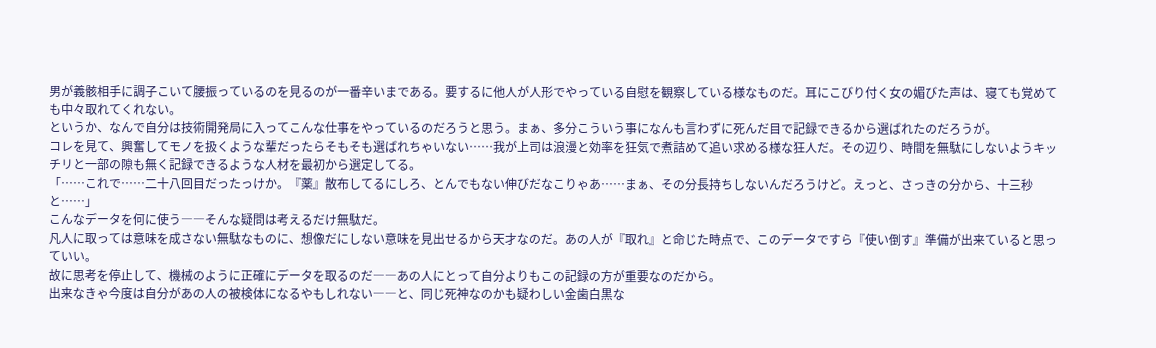男が義骸相手に調子こいて腰振っているのを見るのが一番辛いまである。要するに他人が人形でやっている自慰を観察している様なものだ。耳にこびり付く女の媚びた声は、寝ても覚めても中々取れてくれない。
というか、なんで自分は技術開発局に入ってこんな仕事をやっているのだろうと思う。まぁ、多分こういう事になんも言わずに死んだ目で記録できるから選ばれたのだろうが。
コレを見て、興奮してモノを扱くような輩だったらそもそも選ばれちゃいない……我が上司は浪漫と効率を狂気で煮詰めて追い求める様な狂人だ。その辺り、時間を無駄にしないようキッチリと一部の隙も無く記録できるような人材を最初から選定してる。
「……これで……二十八回目だったっけか。『薬』散布してるにしろ、とんでもない伸びだなこりゃあ……まぁ、その分長持ちしないんだろうけど。えっと、さっきの分から、十三秒と……」
こんなデータを何に使う――そんな疑問は考えるだけ無駄だ。
凡人に取っては意味を成さない無駄なものに、想像だにしない意味を見出せるから天才なのだ。あの人が『取れ』と命じた時点で、このデータですら『使い倒す』準備が出来ていると思っていい。
故に思考を停止して、機械のように正確にデータを取るのだ――あの人にとって自分よりもこの記録の方が重要なのだから。
出来なきゃ今度は自分があの人の被検体になるやもしれない――と、同じ死神なのかも疑わしい金歯白黒な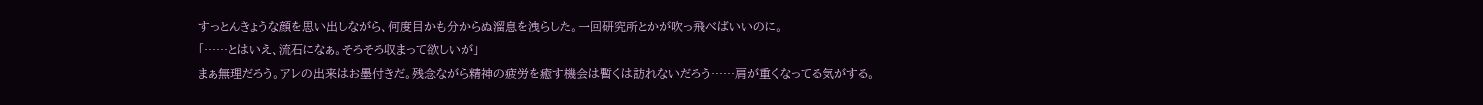すっとんきょうな顔を思い出しながら、何度目かも分からぬ溜息を洩らした。一回研究所とかが吹っ飛べばいいのに。
「……とはいえ、流石になぁ。そろそろ収まって欲しいが」
まぁ無理だろう。アレの出来はお墨付きだ。残念ながら精神の疲労を癒す機会は暫くは訪れないだろう……肩が重くなってる気がする。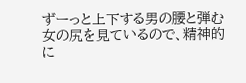ずーっと上下する男の腰と弾む女の尻を見ているので、精神的に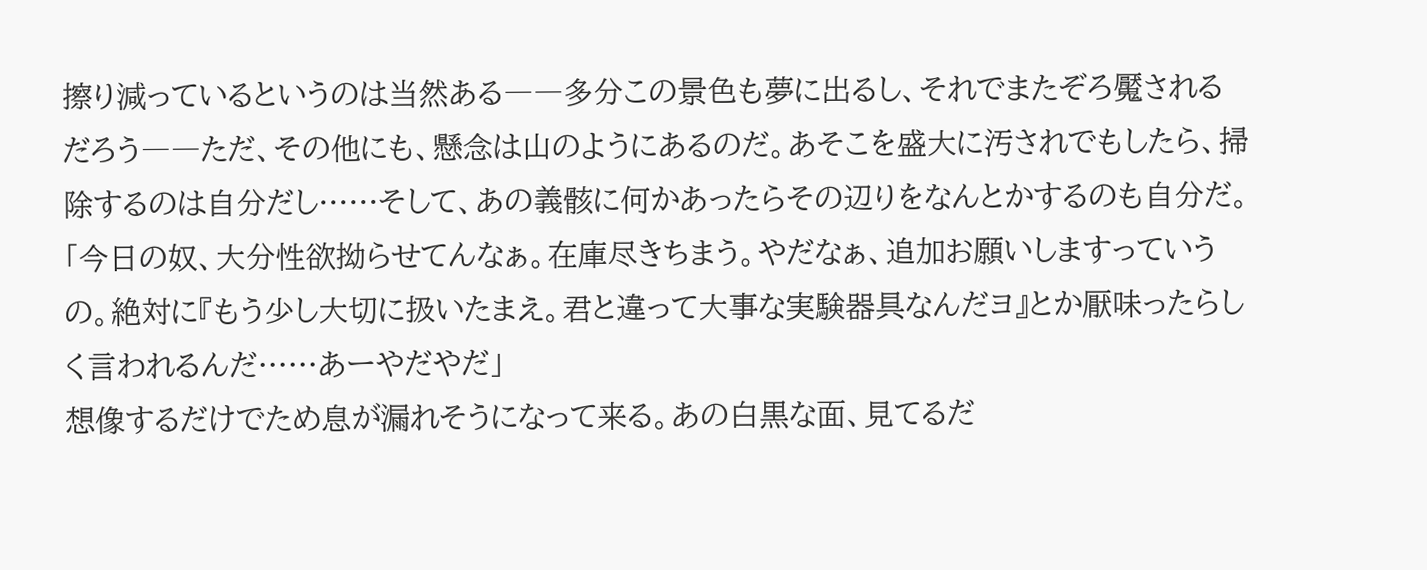擦り減っているというのは当然ある――多分この景色も夢に出るし、それでまたぞろ魘されるだろう――ただ、その他にも、懸念は山のようにあるのだ。あそこを盛大に汚されでもしたら、掃除するのは自分だし……そして、あの義骸に何かあったらその辺りをなんとかするのも自分だ。
「今日の奴、大分性欲拗らせてんなぁ。在庫尽きちまう。やだなぁ、追加お願いしますっていうの。絶対に『もう少し大切に扱いたまえ。君と違って大事な実験器具なんだヨ』とか厭味ったらしく言われるんだ……あーやだやだ」
想像するだけでため息が漏れそうになって来る。あの白黒な面、見てるだ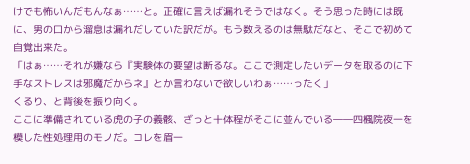けでも怖いんだもんなぁ……と。正確に言えば漏れそうではなく。そう思った時には既に、男の口から溜息は漏れだしていた訳だが。もう数えるのは無駄だなと、そこで初めて自覚出来た。
「はぁ……それが嫌なら『実験体の要望は断るな。ここで測定したいデータを取るのに下手なストレスは邪魔だからネ』とか言わないで欲しいわぁ……ったく」
くるり、と背後を振り向く。
ここに準備されている虎の子の義骸、ざっと十体程がそこに並んでいる――四楓院夜一を模した性処理用のモノだ。コレを眉一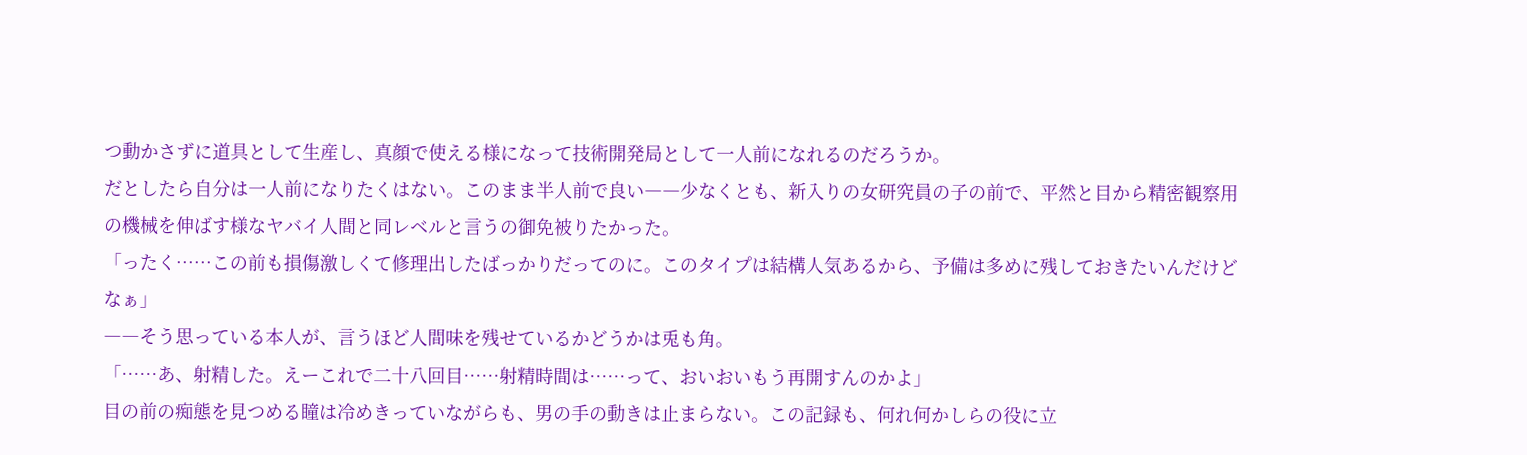つ動かさずに道具として生産し、真顔で使える様になって技術開発局として一人前になれるのだろうか。
だとしたら自分は一人前になりたくはない。このまま半人前で良い――少なくとも、新入りの女研究員の子の前で、平然と目から精密観察用の機械を伸ばす様なヤバイ人間と同レベルと言うの御免被りたかった。
「ったく……この前も損傷激しくて修理出したばっかりだってのに。このタイプは結構人気あるから、予備は多めに残しておきたいんだけどなぁ」
――そう思っている本人が、言うほど人間味を残せているかどうかは兎も角。
「……あ、射精した。えーこれで二十八回目……射精時間は……って、おいおいもう再開すんのかよ」
目の前の痴態を見つめる瞳は冷めきっていながらも、男の手の動きは止まらない。この記録も、何れ何かしらの役に立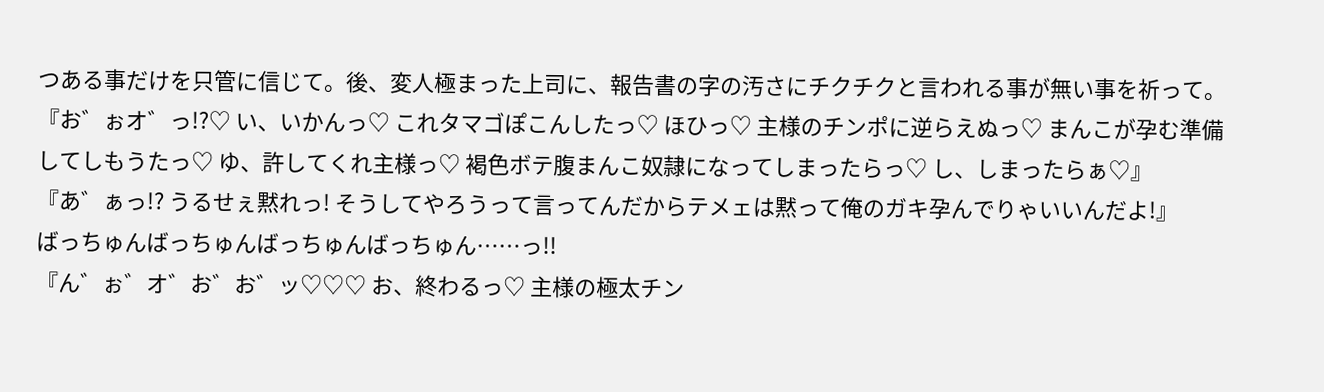つある事だけを只管に信じて。後、変人極まった上司に、報告書の字の汚さにチクチクと言われる事が無い事を祈って。
『お゛ぉオ゛っ!?♡ い、いかんっ♡ これタマゴぽこんしたっ♡ ほひっ♡ 主様のチンポに逆らえぬっ♡ まんこが孕む準備してしもうたっ♡ ゆ、許してくれ主様っ♡ 褐色ボテ腹まんこ奴隷になってしまったらっ♡ し、しまったらぁ♡』
『あ゛ぁっ!? うるせぇ黙れっ! そうしてやろうって言ってんだからテメェは黙って俺のガキ孕んでりゃいいんだよ!』
ばっちゅんばっちゅんばっちゅんばっちゅん……っ!!
『ん゛ぉ゛オ゛お゛お゛ッ♡♡♡ お、終わるっ♡ 主様の極太チン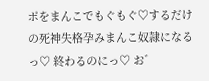ポをまんこでもぐもぐ♡するだけの死神失格孕みまんこ奴隷になるっ♡ 終わるのにっ♡ お゛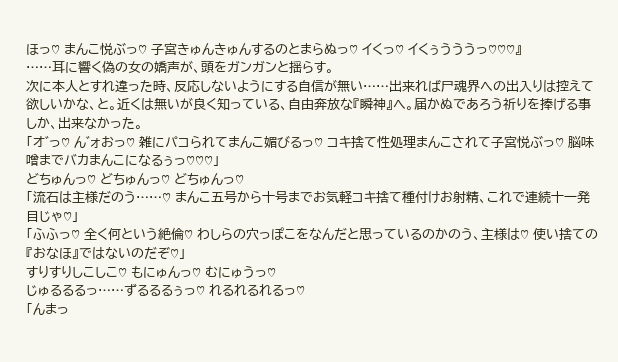ほっ♡ まんこ悦ぶっ♡ 子宮きゅんきゅんするのとまらぬっ♡ イくっ♡ イくぅうううっ♡♡♡』
……耳に響く偽の女の嬌声が、頭をガンガンと揺らす。
次に本人とすれ違った時、反応しないようにする自信が無い……出来れば尸魂界への出入りは控えて欲しいかな、と。近くは無いが良く知っている、自由奔放な『瞬神』へ。届かぬであろう祈りを捧げる事しか、出来なかった。
「オ゛っ♡ ん゛ォおっ♡ 雑にパコられてまんこ媚びるっ♡ コキ捨て性処理まんこされて子宮悦ぶっ♡ 脳味噌までバカまんこになるぅっ♡♡♡」
どちゅんっ♡ どちゅんっ♡ どちゅんっ♡
「流石は主様だのう……♡ まんこ五号から十号までお気軽コキ捨て種付けお射精、これで連続十一発目じゃ♡」
「ふふっ♡ 全く何という絶倫♡ わしらの穴っぽこをなんだと思っているのかのう、主様は♡ 使い捨ての『おなほ』ではないのだぞ♡」
すりすりしこしこ♡ もにゅんっ♡ むにゅうっ♡
じゅるるるっ……ずるるるぅっ♡ れるれるれるっ♡
「んまっ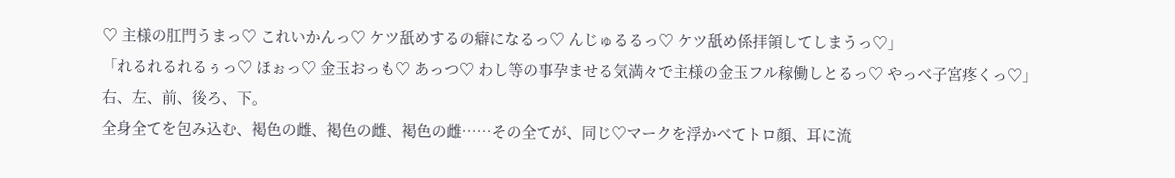♡ 主様の肛門うまっ♡ これいかんっ♡ ケツ舐めするの癖になるっ♡ んじゅるるっ♡ ケツ舐め係拝領してしまうっ♡」
「れるれるれるぅっ♡ ほぉっ♡ 金玉おっも♡ あっつ♡ わし等の事孕ませる気満々で主様の金玉フル稼働しとるっ♡ やっべ子宮疼くっ♡」
右、左、前、後ろ、下。
全身全てを包み込む、褐色の雌、褐色の雌、褐色の雌……その全てが、同じ♡マークを浮かべてトロ顔、耳に流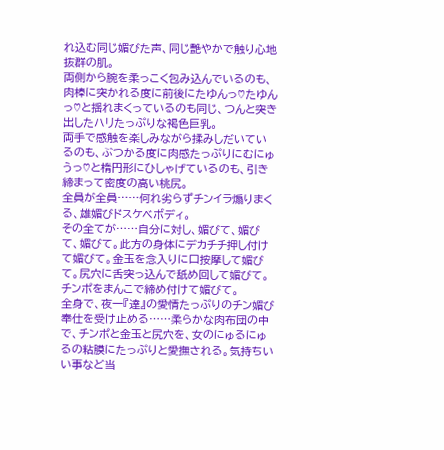れ込む同じ媚びた声、同じ艶やかで触り心地抜群の肌。
両側から腕を柔っこく包み込んでいるのも、肉棒に突かれる度に前後にたゆんっ♡たゆんっ♡と揺れまくっているのも同じ、つんと突き出したハリたっぷりな褐色巨乳。
両手で感触を楽しみながら揉みしだいているのも、ぶつかる度に肉感たっぷりにむにゅうっ♡と楕円形にひしゃげているのも、引き締まって密度の高い桃尻。
全員が全員……何れ劣らずチンイラ煽りまくる、雄媚びドスケベボディ。
その全てが……自分に対し、媚びて、媚びて、媚びて。此方の身体にデカチチ押し付けて媚びて。金玉を念入りに口按摩して媚びて。尻穴に舌突っ込んで舐め回して媚びて。チンポをまんこで締め付けて媚びて。
全身で、夜一『達』の愛情たっぷりのチン媚び奉仕を受け止める……柔らかな肉布団の中で、チンポと金玉と尻穴を、女のにゅるにゅるの粘膜にたっぷりと愛撫される。気持ちいい事など当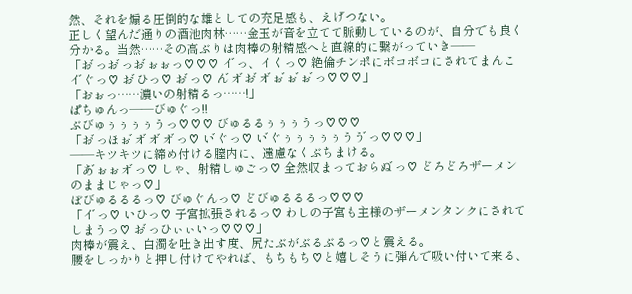然、それを煽る圧倒的な雄としての充足感も、えげつない。
正しく望んだ通りの酒池肉林……金玉が音を立てて脈動しているのが、自分でも良く分かる。当然……その高ぶりは肉棒の射精感へと直線的に繋がっていき――
「お゛っお゛っお゛ぉぉっ♡♡♡ イ゛っ、イくっ♡ 絶倫チンポにボコボコにされてまんこイ゛ぐっ♡ お゛ひっ♡ お゛っ♡ ん゛オ゛お゛オ゛ぉ゛ぉ゛ぉ゛っ♡♡♡」
「おぉっ……濃いの射精るっ……!」
ぱちゅんっ――びゅぐっ!!
ぶびゅぅぅぅぅうっ♡♡♡ びゅるるぅぅぅうっ♡♡♡
「お゛っほぉ゛オ゛オ゛オ゛っ♡ い゛ぐっ♡ い゛ぐぅぅぅぅぅうう゛っ♡♡♡」
――キツキツに締め付ける膣内に、遠慮なくぶちまける。
「あ゛ぉぉオ゛っ♡ しゃ、射精しゅごっ♡ 全然収まっておらぬ゛っ♡ どろどろザーメンのままじゃっ♡」
ぼびゅるるるっ♡ びゅぐんっ♡ どびゅるるるっ♡♡♡
「イ゛っ♡ いひっ♡ 子宮拡張されるっ♡ わしの子宮も主様のザーメンタンクにされてしまうっ♡ お゛っひぃぃいっ♡♡♡」
肉棒が震え、白濁を吐き出す度、尻たぶがぶるぶるっ♡と震える。
腰をしっかりと押し付けてやれば、もちもち♡と嬉しそうに弾んで吸い付いて来る、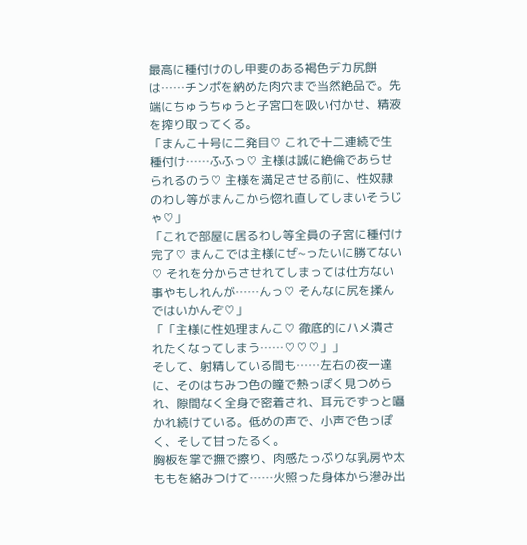最高に種付けのし甲斐のある褐色デカ尻餅は……チンポを納めた肉穴まで当然絶品で。先端にちゅうちゅうと子宮口を吸い付かせ、精液を搾り取ってくる。
「まんこ十号に二発目♡ これで十二連続で生種付け……ふふっ♡ 主様は誠に絶倫であらせられるのう♡ 主様を満足させる前に、性奴隷のわし等がまんこから惚れ直してしまいそうじゃ♡」
「これで部屋に居るわし等全員の子宮に種付け完了♡ まんこでは主様にぜ~ったいに勝てない♡ それを分からさせれてしまっては仕方ない事やもしれんが……んっ♡ そんなに尻を揉んではいかんぞ♡」
「「主様に性処理まんこ♡ 徹底的にハメ潰されたくなってしまう……♡♡♡」」
そして、射精している間も……左右の夜一達に、そのはちみつ色の瞳で熱っぽく見つめられ、隙間なく全身で密着され、耳元でずっと囁かれ続けている。低めの声で、小声で色っぽく、そして甘ったるく。
胸板を掌で撫で擦り、肉感たっぷりな乳房や太ももを絡みつけて……火照った身体から滲み出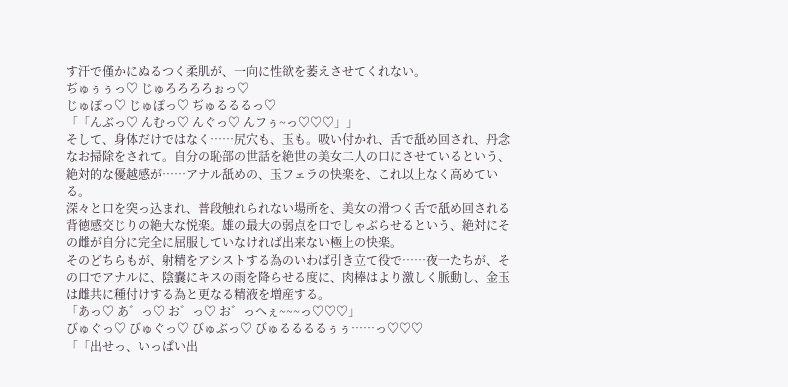す汗で僅かにぬるつく柔肌が、一向に性欲を萎えさせてくれない。
ぢゅぅぅっ♡ じゅろろろろぉっ♡
じゅぽっ♡ じゅぽっ♡ ぢゅるるるっ♡
「「んぶっ♡ んむっ♡ んぐっ♡ んフぅ~っ♡♡♡」」
そして、身体だけではなく……尻穴も、玉も。吸い付かれ、舌で舐め回され、丹念なお掃除をされて。自分の恥部の世話を絶世の美女二人の口にさせているという、絶対的な優越感が……アナル舐めの、玉フェラの快楽を、これ以上なく高めている。
深々と口を突っ込まれ、普段触れられない場所を、美女の滑つく舌で舐め回される背徳感交じりの絶大な悦楽。雄の最大の弱点を口でしゃぶらせるという、絶対にその雌が自分に完全に屈服していなければ出来ない極上の快楽。
そのどちらもが、射精をアシストする為のいわば引き立て役で……夜一たちが、その口でアナルに、陰嚢にキスの雨を降らせる度に、肉棒はより激しく脈動し、金玉は雌共に種付けする為と更なる精液を増産する。
「あっ♡ あ゛っ♡ お゛っ♡ お゛っへぇ~~~っ♡♡♡」
びゅぐっ♡ びゅぐっ♡ びゅぶっ♡ びゅるるるるぅぅ……っ♡♡♡
「「出せっ、いっぱい出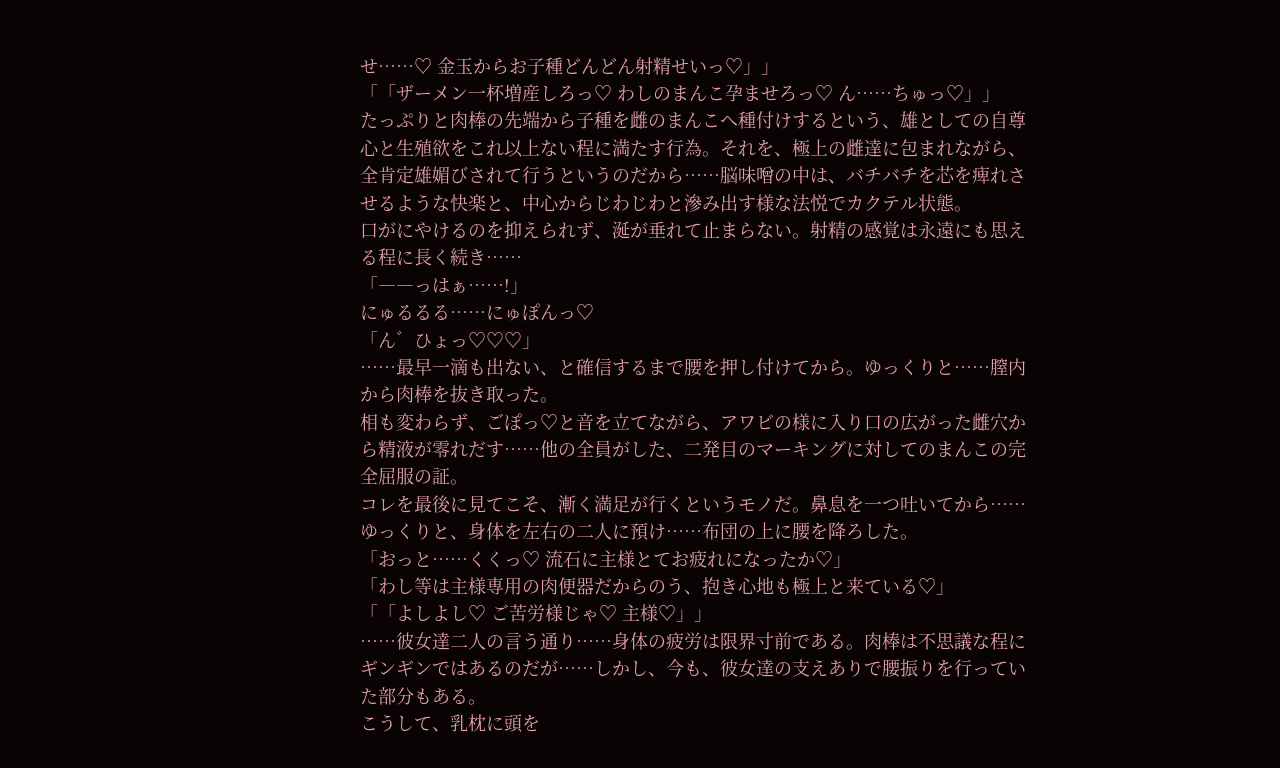せ……♡ 金玉からお子種どんどん射精せいっ♡」」
「「ザーメン一杯増産しろっ♡ わしのまんこ孕ませろっ♡ ん……ちゅっ♡」」
たっぷりと肉棒の先端から子種を雌のまんこへ種付けするという、雄としての自尊心と生殖欲をこれ以上ない程に満たす行為。それを、極上の雌達に包まれながら、全肯定雄媚びされて行うというのだから……脳味噌の中は、バチバチを芯を痺れさせるような快楽と、中心からじわじわと滲み出す様な法悦でカクテル状態。
口がにやけるのを抑えられず、涎が垂れて止まらない。射精の感覚は永遠にも思える程に長く続き……
「――っはぁ……!」
にゅるるる……にゅぽんっ♡
「ん゛ひょっ♡♡♡」
……最早一滴も出ない、と確信するまで腰を押し付けてから。ゆっくりと……膣内から肉棒を抜き取った。
相も変わらず、ごぽっ♡と音を立てながら、アワビの様に入り口の広がった雌穴から精液が零れだす……他の全員がした、二発目のマーキングに対してのまんこの完全屈服の証。
コレを最後に見てこそ、漸く満足が行くというモノだ。鼻息を一つ吐いてから……ゆっくりと、身体を左右の二人に預け……布団の上に腰を降ろした。
「おっと……くくっ♡ 流石に主様とてお疲れになったか♡」
「わし等は主様専用の肉便器だからのう、抱き心地も極上と来ている♡」
「「よしよし♡ ご苦労様じゃ♡ 主様♡」」
……彼女達二人の言う通り……身体の疲労は限界寸前である。肉棒は不思議な程にギンギンではあるのだが……しかし、今も、彼女達の支えありで腰振りを行っていた部分もある。
こうして、乳枕に頭を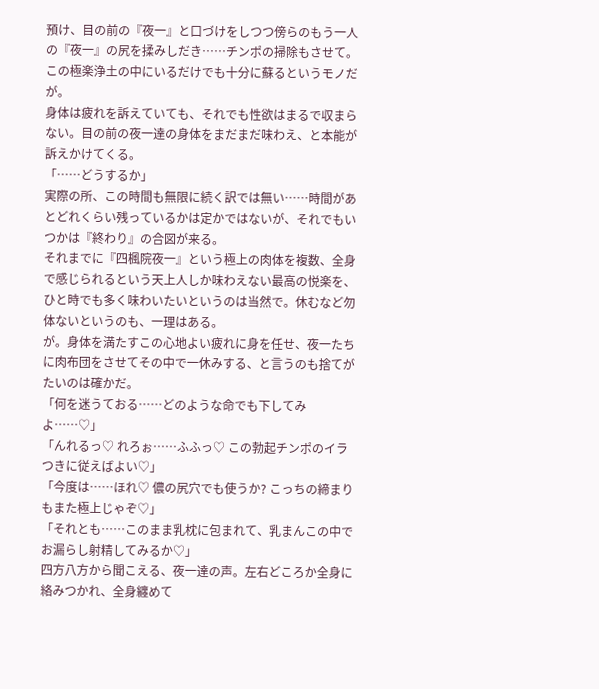預け、目の前の『夜一』と口づけをしつつ傍らのもう一人の『夜一』の尻を揉みしだき……チンポの掃除もさせて。この極楽浄土の中にいるだけでも十分に蘇るというモノだが。
身体は疲れを訴えていても、それでも性欲はまるで収まらない。目の前の夜一達の身体をまだまだ味わえ、と本能が訴えかけてくる。
「……どうするか」
実際の所、この時間も無限に続く訳では無い……時間があとどれくらい残っているかは定かではないが、それでもいつかは『終わり』の合図が来る。
それまでに『四楓院夜一』という極上の肉体を複数、全身で感じられるという天上人しか味わえない最高の悦楽を、ひと時でも多く味わいたいというのは当然で。休むなど勿体ないというのも、一理はある。
が。身体を満たすこの心地よい疲れに身を任せ、夜一たちに肉布団をさせてその中で一休みする、と言うのも捨てがたいのは確かだ。
「何を迷うておる……どのような命でも下してみよ……♡」
「んれるっ♡ れろぉ……ふふっ♡ この勃起チンポのイラつきに従えばよい♡」
「今度は……ほれ♡ 儂の尻穴でも使うか? こっちの締まりもまた極上じゃぞ♡」
「それとも……このまま乳枕に包まれて、乳まんこの中でお漏らし射精してみるか♡」
四方八方から聞こえる、夜一達の声。左右どころか全身に絡みつかれ、全身纏めて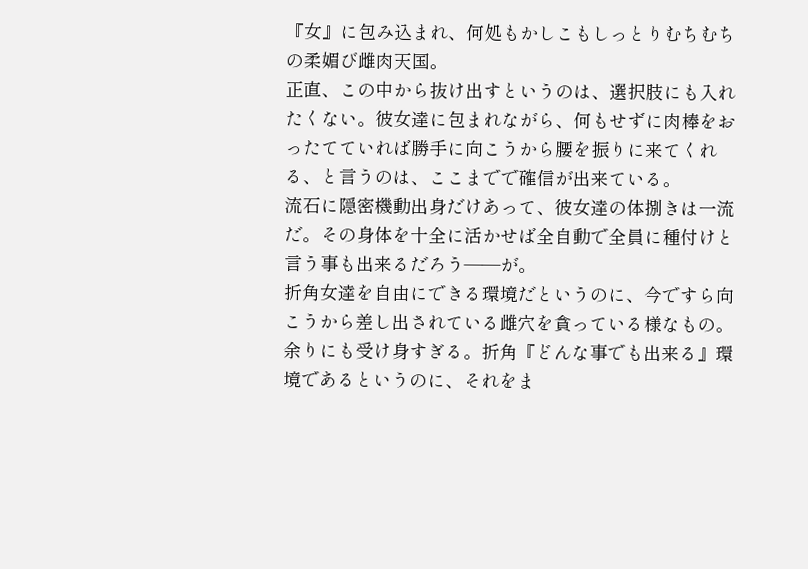『女』に包み込まれ、何処もかしこもしっとりむちむちの柔媚び雌肉天国。
正直、この中から抜け出すというのは、選択肢にも入れたくない。彼女達に包まれながら、何もせずに肉棒をおったてていれば勝手に向こうから腰を振りに来てくれる、と言うのは、ここまでで確信が出来ている。
流石に隠密機動出身だけあって、彼女達の体捌きは一流だ。その身体を十全に活かせば全自動で全員に種付けと言う事も出来るだろう――が。
折角女達を自由にできる環境だというのに、今ですら向こうから差し出されている雌穴を貪っている様なもの。余りにも受け身すぎる。折角『どんな事でも出来る』環境であるというのに、それをま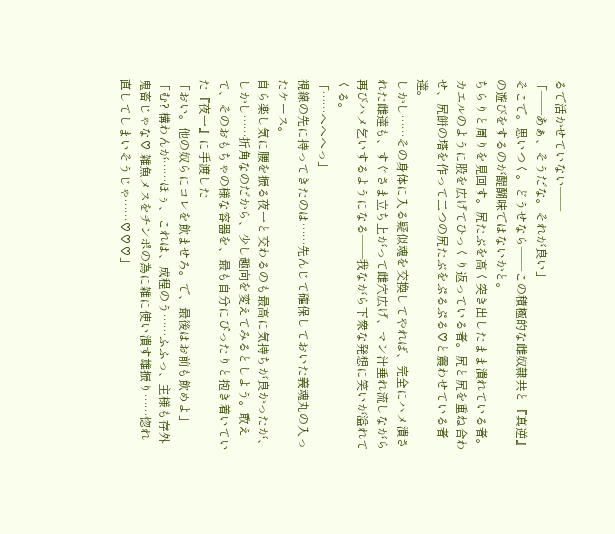るで活かせていない――
「――あぁ、そうだな。それが良い」
そこで。思いつく。どうせなら――この積極的な雌奴隷共と『真逆』の遊びをするのが醍醐味ではないかと。
ちらりと周りを見回す。尻たぶを高く突き出したまま潰れている者。カエルのように股を広げてひっくり返っている者。尻と尻を重ね合わせ、尻餅の塔を作って二つの尻たぶをぷるぷる♡と震わせている者達。
しかし……その身体に入る疑似魂を交換してやれば、完全にハメ潰された雌達も、すぐさま立ち上がって雌穴広げ、マン汁垂れ流しながら再びハメ乞いするようになる――我ながら下衆な発想に笑いが溢れてくる。
「……へへへっ」
視線の先に持ってきたのは……先んじて確保しておいた義魂丸の入ったケース。
自ら楽し気に腰を振る夜一と交わるのも最高に気持ちが良かったが、しかし……折角なのだから、少し趣向を変えてみるとしよう。敢えて、そのおもちゃの様な容器を、最も自分にぴったりと抱き着いていた『夜一』に手渡した
「おい。他の奴らにコレを飲ませろ。で、最後はお前も飲めよ」
「む? 構わんが……ほぅ、これは、成程のう……ふふっ、主様も存外鬼畜じゃな♡ 雑魚メスをチンポの為に雑に使い潰す雄振り……惚れ直してしまいそうじゃ……♡♡♡」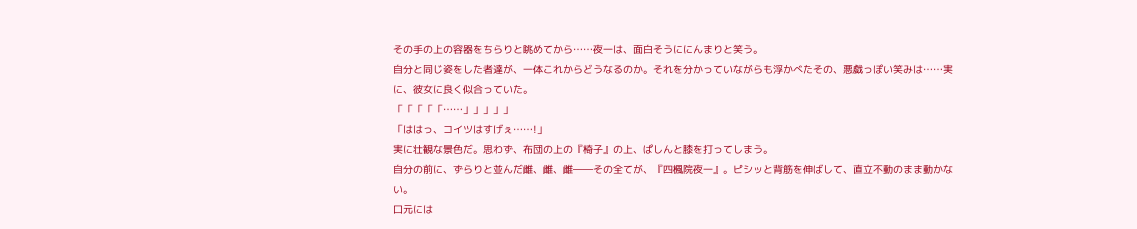その手の上の容器をちらりと眺めてから……夜一は、面白そうににんまりと笑う。
自分と同じ姿をした者達が、一体これからどうなるのか。それを分かっていながらも浮かべたその、悪戯っぽい笑みは……実に、彼女に良く似合っていた。
「「「「「……」」」」」
「ははっ、コイツはすげぇ……!」
実に壮観な景色だ。思わず、布団の上の『椅子』の上、ぱしんと膝を打ってしまう。
自分の前に、ずらりと並んだ雌、雌、雌――その全てが、『四楓院夜一』。ピシッと背筋を伸ばして、直立不動のまま動かない。
口元には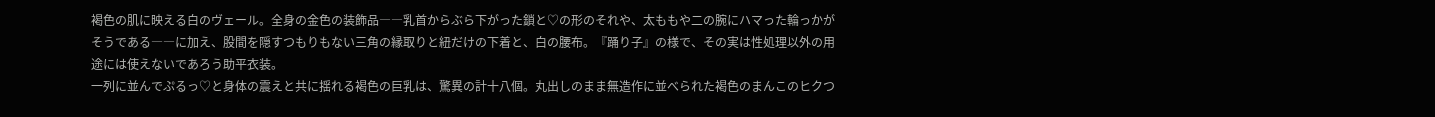褐色の肌に映える白のヴェール。全身の金色の装飾品――乳首からぶら下がった鎖と♡の形のそれや、太ももや二の腕にハマった輪っかがそうである――に加え、股間を隠すつもりもない三角の縁取りと紐だけの下着と、白の腰布。『踊り子』の様で、その実は性処理以外の用途には使えないであろう助平衣装。
一列に並んでぷるっ♡と身体の震えと共に揺れる褐色の巨乳は、驚異の計十八個。丸出しのまま無造作に並べられた褐色のまんこのヒクつ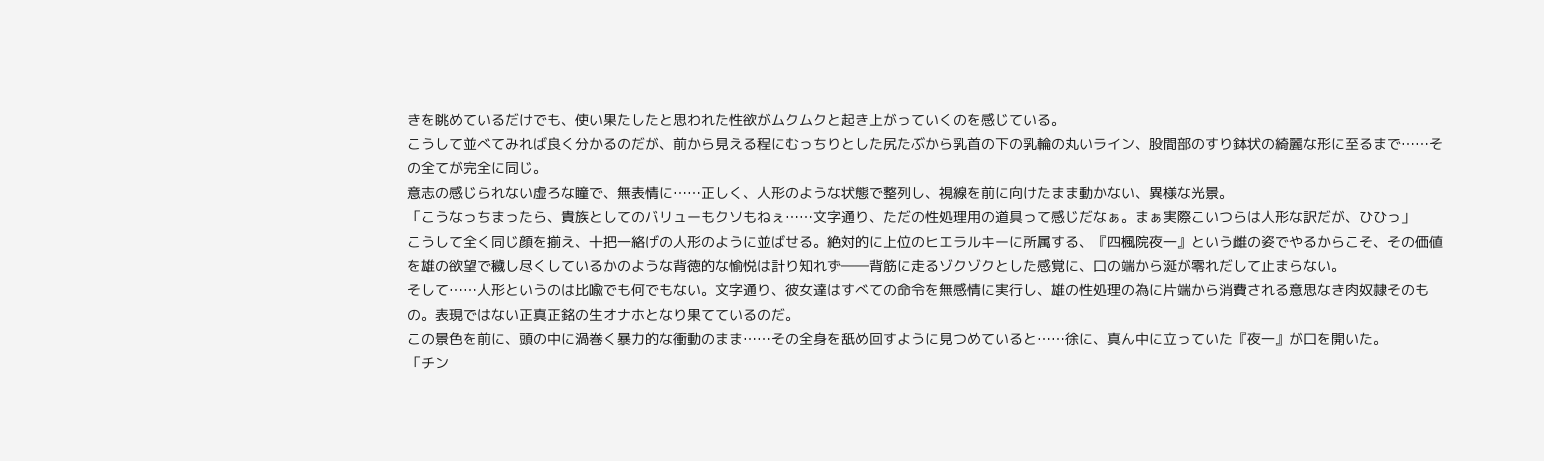きを眺めているだけでも、使い果たしたと思われた性欲がムクムクと起き上がっていくのを感じている。
こうして並べてみれば良く分かるのだが、前から見える程にむっちりとした尻たぶから乳首の下の乳輪の丸いライン、股間部のすり鉢状の綺麗な形に至るまで……その全てが完全に同じ。
意志の感じられない虚ろな瞳で、無表情に……正しく、人形のような状態で整列し、視線を前に向けたまま動かない、異様な光景。
「こうなっちまったら、貴族としてのバリューもクソもねぇ……文字通り、ただの性処理用の道具って感じだなぁ。まぁ実際こいつらは人形な訳だが、ひひっ」
こうして全く同じ顔を揃え、十把一絡げの人形のように並ばせる。絶対的に上位のヒエラルキーに所属する、『四楓院夜一』という雌の姿でやるからこそ、その価値を雄の欲望で穢し尽くしているかのような背徳的な愉悦は計り知れず――背筋に走るゾクゾクとした感覚に、口の端から涎が零れだして止まらない。
そして……人形というのは比喩でも何でもない。文字通り、彼女達はすべての命令を無感情に実行し、雄の性処理の為に片端から消費される意思なき肉奴隷そのもの。表現ではない正真正銘の生オナホとなり果てているのだ。
この景色を前に、頭の中に渦巻く暴力的な衝動のまま……その全身を舐め回すように見つめていると……徐に、真ん中に立っていた『夜一』が口を開いた。
「チン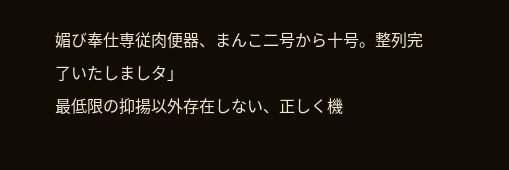媚び奉仕専従肉便器、まんこ二号から十号。整列完了いたしましタ」
最低限の抑揚以外存在しない、正しく機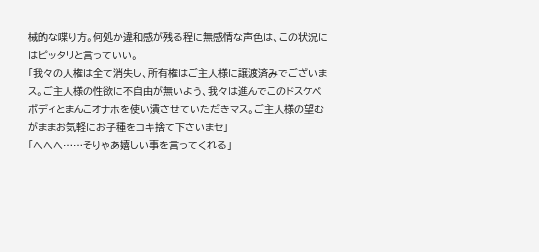械的な喋り方。何処か違和感が残る程に無感情な声色は、この状況にはピッタリと言っていい。
「我々の人権は全て消失し、所有権はご主人様に譲渡済みでございまス。ご主人様の性欲に不自由が無いよう、我々は進んでこのドスケベボディとまんこオナホを使い潰させていただきマス。ご主人様の望むがままお気軽にお子種をコキ捨て下さいまセ」
「へへへ……そりゃあ嬉しい事を言ってくれる」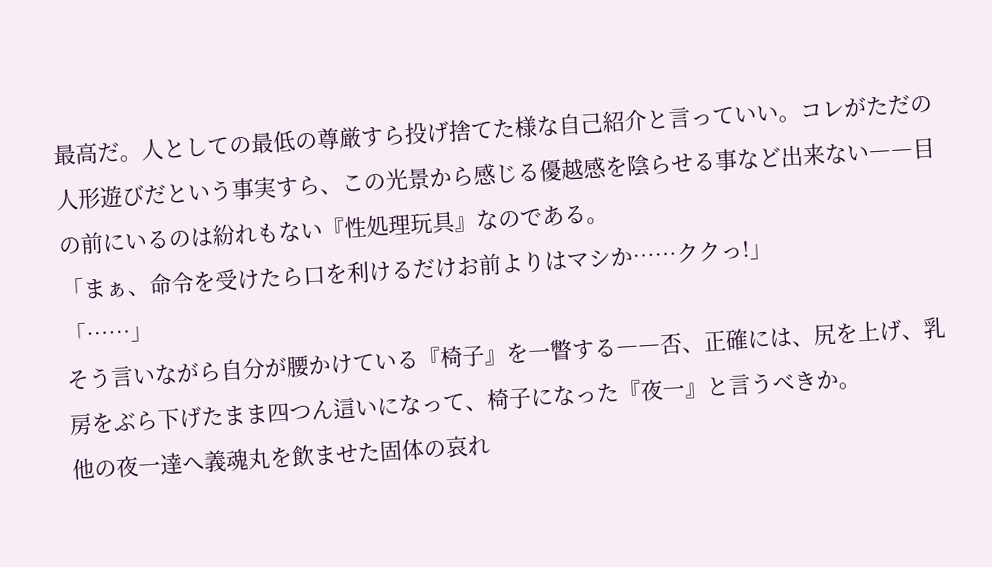最高だ。人としての最低の尊厳すら投げ捨てた様な自己紹介と言っていい。コレがただの人形遊びだという事実すら、この光景から感じる優越感を陰らせる事など出来ない――目の前にいるのは紛れもない『性処理玩具』なのである。
「まぁ、命令を受けたら口を利けるだけお前よりはマシか……ククっ!」
「……」
そう言いながら自分が腰かけている『椅子』を一瞥する――否、正確には、尻を上げ、乳房をぶら下げたまま四つん這いになって、椅子になった『夜一』と言うべきか。
他の夜一達へ義魂丸を飲ませた固体の哀れ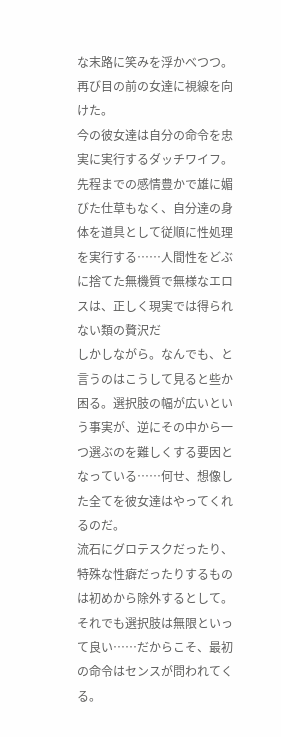な末路に笑みを浮かべつつ。再び目の前の女達に視線を向けた。
今の彼女達は自分の命令を忠実に実行するダッチワイフ。先程までの感情豊かで雄に媚びた仕草もなく、自分達の身体を道具として従順に性処理を実行する……人間性をどぶに捨てた無機質で無様なエロスは、正しく現実では得られない類の贅沢だ
しかしながら。なんでも、と言うのはこうして見ると些か困る。選択肢の幅が広いという事実が、逆にその中から一つ選ぶのを難しくする要因となっている……何せ、想像した全てを彼女達はやってくれるのだ。
流石にグロテスクだったり、特殊な性癖だったりするものは初めから除外するとして。それでも選択肢は無限といって良い……だからこそ、最初の命令はセンスが問われてくる。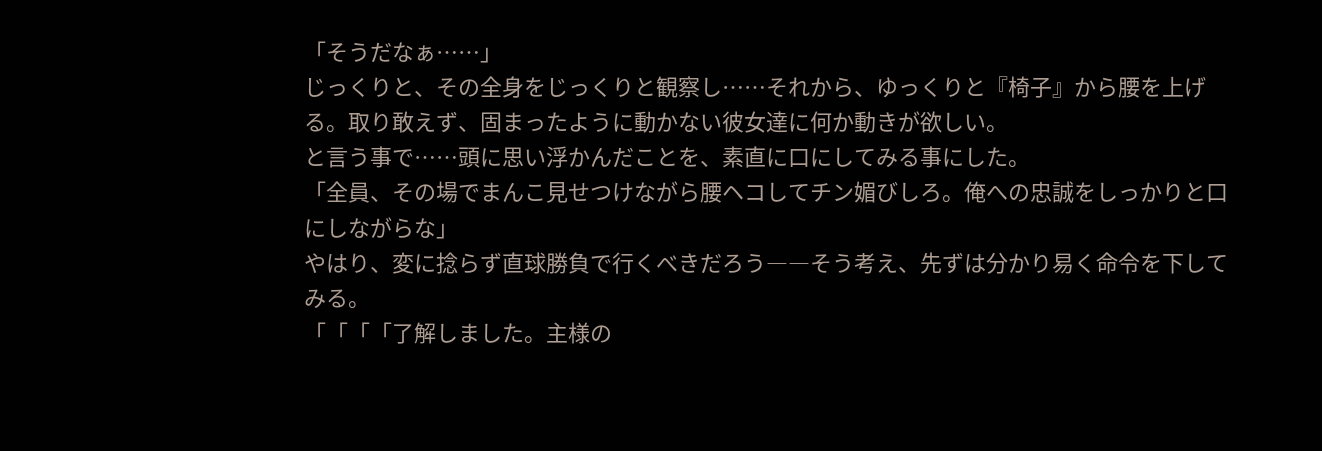「そうだなぁ……」
じっくりと、その全身をじっくりと観察し……それから、ゆっくりと『椅子』から腰を上げる。取り敢えず、固まったように動かない彼女達に何か動きが欲しい。
と言う事で……頭に思い浮かんだことを、素直に口にしてみる事にした。
「全員、その場でまんこ見せつけながら腰ヘコしてチン媚びしろ。俺への忠誠をしっかりと口にしながらな」
やはり、変に捻らず直球勝負で行くべきだろう――そう考え、先ずは分かり易く命令を下してみる。
「「「「了解しました。主様の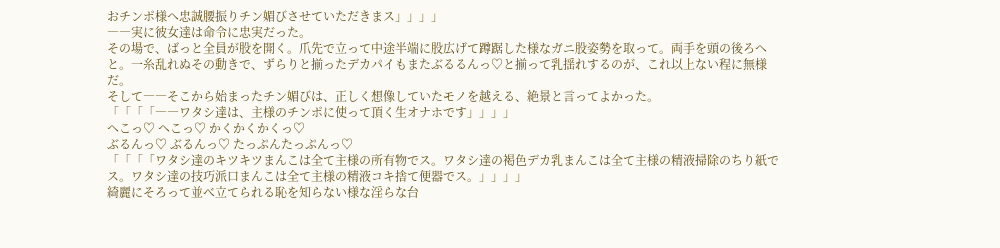おチンポ様へ忠誠腰振りチン媚びさせていただきまス」」」」
――実に彼女達は命令に忠実だった。
その場で、ばっと全員が股を開く。爪先で立って中途半端に股広げて蹲踞した様なガニ股姿勢を取って。両手を頭の後ろへと。一糸乱れぬその動きで、ずらりと揃ったデカパイもまたぶるるんっ♡と揃って乳揺れするのが、これ以上ない程に無様だ。
そして――そこから始まったチン媚びは、正しく想像していたモノを越える、絶景と言ってよかった。
「「「「――ワタシ達は、主様のチンポに使って頂く生オナホです」」」」
へこっ♡ へこっ♡ かくかくかくっ♡
ぶるんっ♡ ぶるんっ♡ たっぷんたっぷんっ♡
「「「「ワタシ達のキツキツまんこは全て主様の所有物でス。ワタシ達の褐色デカ乳まんこは全て主様の精液掃除のちり紙でス。ワタシ達の技巧派口まんこは全て主様の精液コキ捨て便器でス。」」」」
綺麗にそろって並べ立てられる恥を知らない様な淫らな台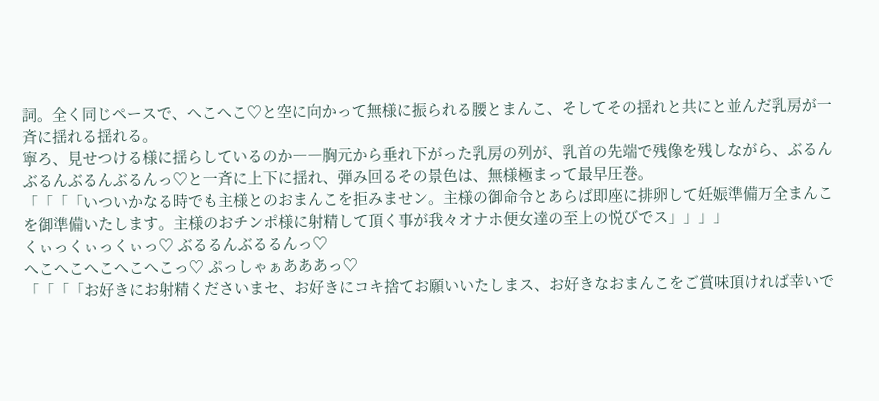詞。全く同じペースで、へこへこ♡と空に向かって無様に振られる腰とまんこ、そしてその揺れと共にと並んだ乳房が一斉に揺れる揺れる。
寧ろ、見せつける様に揺らしているのか――胸元から垂れ下がった乳房の列が、乳首の先端で残像を残しながら、ぶるんぶるんぶるんぶるんっ♡と一斉に上下に揺れ、弾み回るその景色は、無様極まって最早圧巻。
「「「「いついかなる時でも主様とのおまんこを拒みませン。主様の御命令とあらば即座に排卵して妊娠準備万全まんこを御準備いたします。主様のおチンポ様に射精して頂く事が我々オナホ便女達の至上の悦びでス」」」」
くぃっくぃっくぃっ♡ ぶるるんぶるるんっ♡
へこへこへこへこへこっ♡ ぷっしゃぁあああっ♡
「「「「お好きにお射精くださいまセ、お好きにコキ捨てお願いいたしまス、お好きなおまんこをご賞味頂ければ幸いで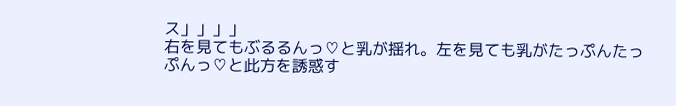ス」」」」
右を見てもぶるるんっ♡と乳が揺れ。左を見ても乳がたっぷんたっぷんっ♡と此方を誘惑す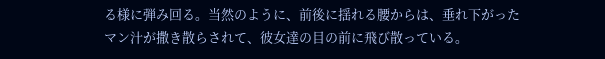る様に弾み回る。当然のように、前後に揺れる腰からは、垂れ下がったマン汁が撒き散らされて、彼女達の目の前に飛び散っている。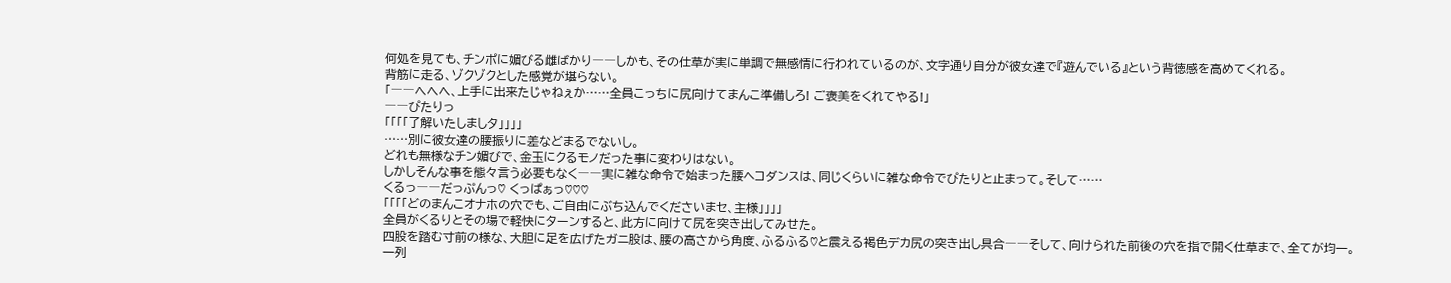何処を見ても、チンポに媚びる雌ばかり――しかも、その仕草が実に単調で無感情に行われているのが、文字通り自分が彼女達で『遊んでいる』という背徳感を高めてくれる。
背筋に走る、ゾクゾクとした感覚が堪らない。
「――へへへ、上手に出来たじゃねぇか……全員こっちに尻向けてまんこ準備しろ! ご褒美をくれてやる!」
――ぴたりっ
「「「「了解いたしましタ」」」」
……別に彼女達の腰振りに差などまるでないし。
どれも無様なチン媚びで、金玉にクるモノだった事に変わりはない。
しかしそんな事を態々言う必要もなく――実に雑な命令で始まった腰ヘコダンスは、同じくらいに雑な命令でぴたりと止まって。そして……
くるっ――だっぷんっ♡ くっぱぁっ♡♡♡
「「「「どのまんこオナホの穴でも、ご自由にぶち込んでくださいまセ、主様」」」」
全員がくるりとその場で軽快にターンすると、此方に向けて尻を突き出してみせた。
四股を踏む寸前の様な、大胆に足を広げたガニ股は、腰の高さから角度、ふるふる♡と震える褐色デカ尻の突き出し具合――そして、向けられた前後の穴を指で開く仕草まで、全てが均一。
一列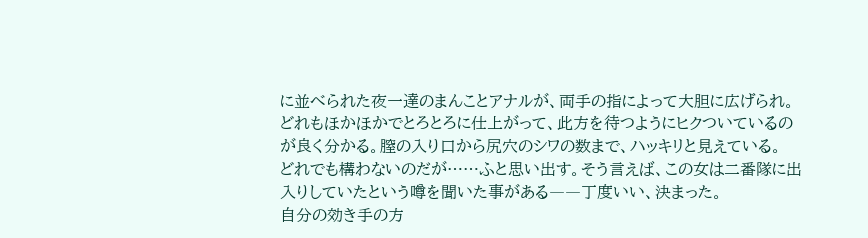に並べられた夜一達のまんことアナルが、両手の指によって大胆に広げられ。どれもほかほかでとろとろに仕上がって、此方を待つようにヒクついているのが良く分かる。膣の入り口から尻穴のシワの数まで、ハッキリと見えている。
どれでも構わないのだが……ふと思い出す。そう言えば、この女は二番隊に出入りしていたという噂を聞いた事がある――丁度いい、決まった。
自分の効き手の方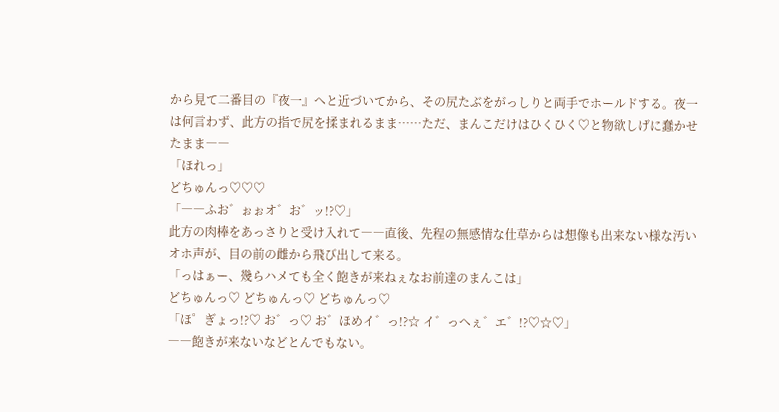から見て二番目の『夜一』へと近づいてから、その尻たぶをがっしりと両手でホールドする。夜一は何言わず、此方の指で尻を揉まれるまま……ただ、まんこだけはひくひく♡と物欲しげに蠢かせたまま――
「ほれっ」
どちゅんっ♡♡♡
「――ふお゛ぉぉオ゛お゛ッ!?♡」
此方の肉棒をあっさりと受け入れて――直後、先程の無感情な仕草からは想像も出来ない様な汚いオホ声が、目の前の雌から飛び出して来る。
「っはぁー、幾らハメても全く飽きが来ねぇなお前達のまんこは」
どちゅんっ♡ どちゅんっ♡ どちゅんっ♡
「ほ゜ぎょっ!?♡ お゛っ♡ お゛ほめイ゛っ!?☆ イ゛っへぇ゛エ゛!?♡☆♡」
――飽きが来ないなどとんでもない。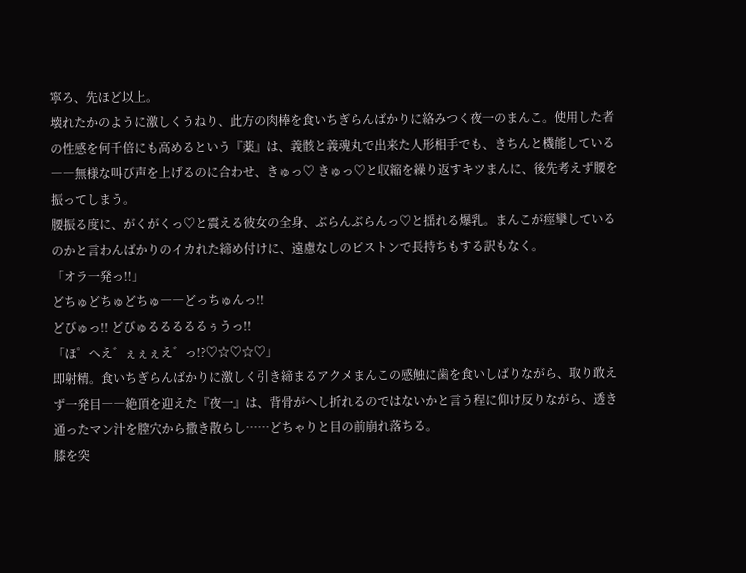寧ろ、先ほど以上。
壊れたかのように激しくうねり、此方の肉棒を食いちぎらんばかりに絡みつく夜一のまんこ。使用した者の性感を何千倍にも高めるという『薬』は、義骸と義魂丸で出来た人形相手でも、きちんと機能している――無様な叫び声を上げるのに合わせ、きゅっ♡ きゅっ♡と収縮を繰り返すキツまんに、後先考えず腰を振ってしまう。
腰振る度に、がくがくっ♡と震える彼女の全身、ぶらんぶらんっ♡と揺れる爆乳。まんこが痙攣しているのかと言わんばかりのイカれた締め付けに、遠慮なしのピストンで長持ちもする訳もなく。
「オラ一発っ!!」
どちゅどちゅどちゅ――どっちゅんっ!!
どびゅっ!! どびゅるるるるるぅうっ!!
「ほ゜へえ゛ぇぇぇえ゛っ!?♡☆♡☆♡」
即射精。食いちぎらんばかりに激しく引き締まるアクメまんこの感触に歯を食いしばりながら、取り敢えず一発目――絶頂を迎えた『夜一』は、背骨がへし折れるのではないかと言う程に仰け反りながら、透き通ったマン汁を膣穴から撒き散らし……どちゃりと目の前崩れ落ちる。
膝を突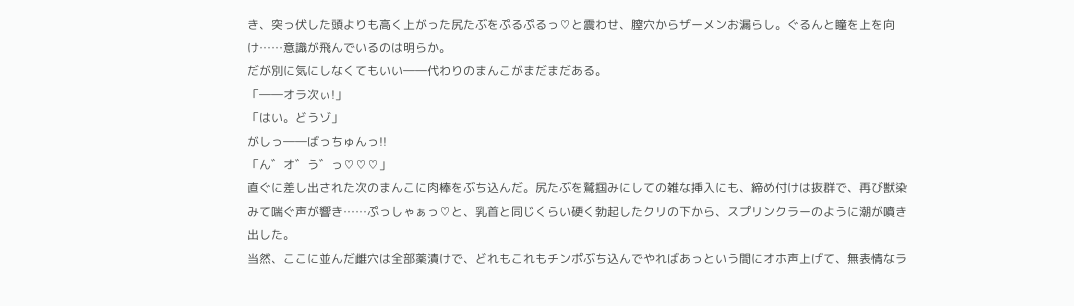き、突っ伏した頭よりも高く上がった尻たぶをぷるぷるっ♡と震わせ、膣穴からザーメンお漏らし。ぐるんと瞳を上を向け……意識が飛んでいるのは明らか。
だが別に気にしなくてもいい――代わりのまんこがまだまだある。
「――オラ次ぃ!」
「はい。どうゾ」
がしっ――ばっちゅんっ!!
「ん゛オ゛う゛っ♡♡♡」
直ぐに差し出された次のまんこに肉棒をぶち込んだ。尻たぶを鷲掴みにしての雑な挿入にも、締め付けは抜群で、再び獣染みて喘ぐ声が響き……ぷっしゃぁっ♡と、乳首と同じくらい硬く勃起したクリの下から、スプリンクラーのように潮が噴き出した。
当然、ここに並んだ雌穴は全部薬漬けで、どれもこれもチンポぶち込んでやればあっという間にオホ声上げて、無表情なラ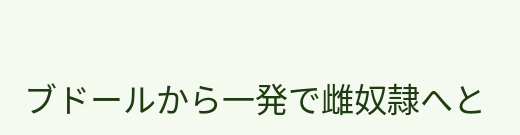ブドールから一発で雌奴隷へと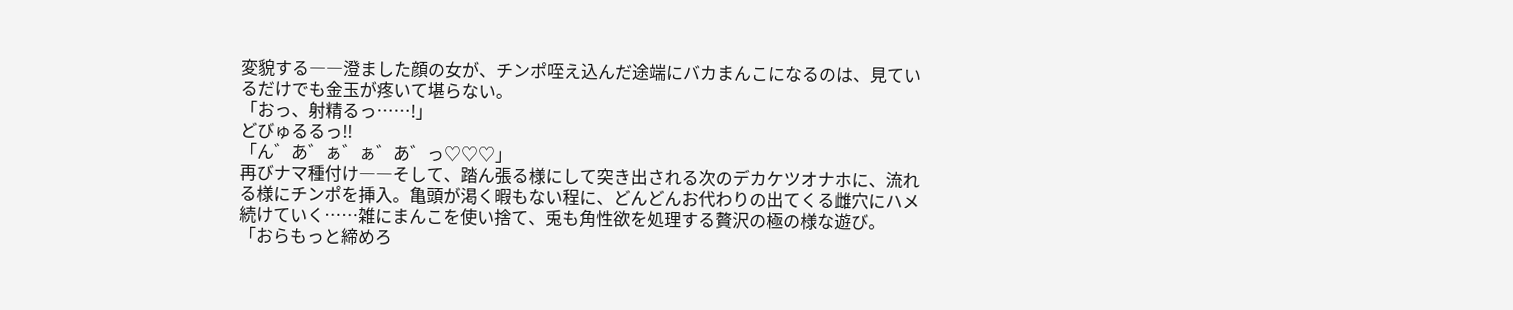変貌する――澄ました顔の女が、チンポ咥え込んだ途端にバカまんこになるのは、見ているだけでも金玉が疼いて堪らない。
「おっ、射精るっ……!」
どびゅるるっ!!
「ん゛あ゛ぁ゛ぁ゛あ゛っ♡♡♡」
再びナマ種付け――そして、踏ん張る様にして突き出される次のデカケツオナホに、流れる様にチンポを挿入。亀頭が渇く暇もない程に、どんどんお代わりの出てくる雌穴にハメ続けていく……雑にまんこを使い捨て、兎も角性欲を処理する贅沢の極の様な遊び。
「おらもっと締めろ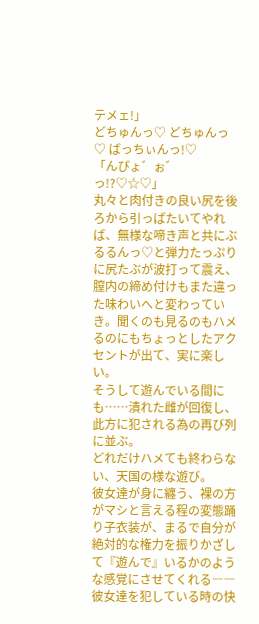テメェ!」
どちゅんっ♡ どちゅんっ♡ ばっちぃんっ!♡
「んぴょ゛ぉ゛っ!?♡☆♡」
丸々と肉付きの良い尻を後ろから引っぱたいてやれば、無様な啼き声と共にぶるるんっ♡と弾力たっぷりに尻たぶが波打って震え、膣内の締め付けもまた違った味わいへと変わっていき。聞くのも見るのもハメるのにもちょっとしたアクセントが出て、実に楽しい。
そうして遊んでいる間にも……潰れた雌が回復し、此方に犯される為の再び列に並ぶ。
どれだけハメても終わらない、天国の様な遊び。
彼女達が身に纏う、裸の方がマシと言える程の変態踊り子衣装が、まるで自分が絶対的な権力を振りかざして『遊んで』いるかのような感覚にさせてくれる――彼女達を犯している時の快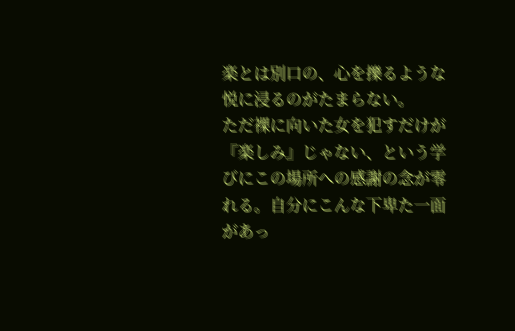楽とは別口の、心を擽るような悦に浸るのがたまらない。
ただ裸に向いた女を犯すだけが『楽しみ』じゃない、という学びにこの場所への感謝の念が零れる。自分にこんな下卑た一面があっ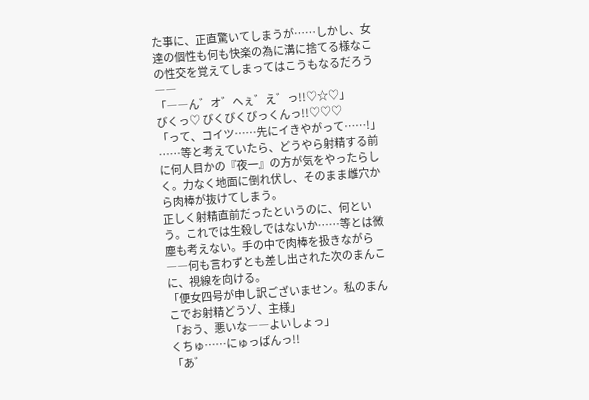た事に、正直驚いてしまうが……しかし、女達の個性も何も快楽の為に溝に捨てる様なこの性交を覚えてしまってはこうもなるだろう――
「――ん゛オ゛へぇ゛え゛っ!!♡☆♡」
びくっ♡ びくびくびっくんっ!!♡♡♡
「って、コイツ……先にイきやがって……!」
……等と考えていたら、どうやら射精する前に何人目かの『夜一』の方が気をやったらしく。力なく地面に倒れ伏し、そのまま雌穴から肉棒が抜けてしまう。
正しく射精直前だったというのに、何という。これでは生殺しではないか……等とは微塵も考えない。手の中で肉棒を扱きながら――何も言わずとも差し出された次のまんこに、視線を向ける。
「便女四号が申し訳ございませン。私のまんこでお射精どうゾ、主様」
「おう、悪いな――よいしょっ」
くちゅ……にゅっぱんっ!!
「あ゛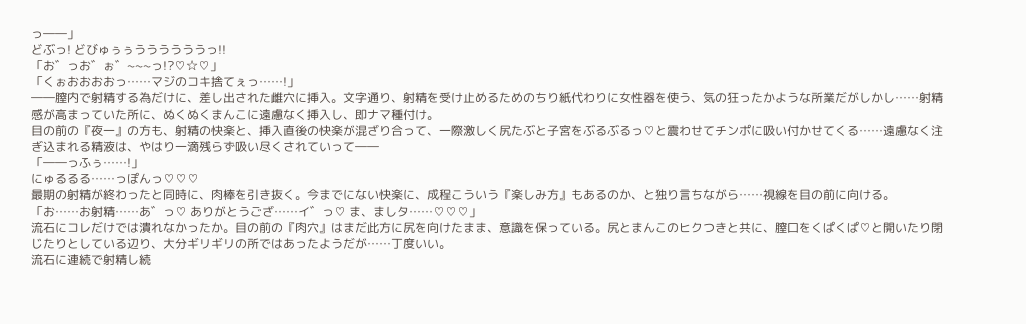っ――」
どぶっ! どびゅぅぅううううううっ!!
「お゛っお゛ぉ゛~~~っ!?♡☆♡」
「くぉおおおおっ……マジのコキ捨てぇっ……!」
――膣内で射精する為だけに、差し出された雌穴に挿入。文字通り、射精を受け止めるためのちり紙代わりに女性器を使う、気の狂ったかような所業だがしかし……射精感が高まっていた所に、ぬくぬくまんこに遠慮なく挿入し、即ナマ種付け。
目の前の『夜一』の方も、射精の快楽と、挿入直後の快楽が混ざり合って、一際激しく尻たぶと子宮をぶるぶるっ♡と震わせてチンポに吸い付かせてくる……遠慮なく注ぎ込まれる精液は、やはり一滴残らず吸い尽くされていって――
「――っふぅ……!」
にゅるるる……っぽんっ♡♡♡
最期の射精が終わったと同時に、肉棒を引き抜く。今までにない快楽に、成程こういう『楽しみ方』もあるのか、と独り言ちながら……視線を目の前に向ける。
「お……お射精……あ゛っ♡ ありがとうござ……イ゛っ♡ ま、ましタ……♡♡♡」
流石にコレだけでは潰れなかったか。目の前の『肉穴』はまだ此方に尻を向けたまま、意識を保っている。尻とまんこのヒクつきと共に、膣口をくぱくぱ♡と開いたり閉じたりとしている辺り、大分ギリギリの所ではあったようだが……丁度いい。
流石に連続で射精し続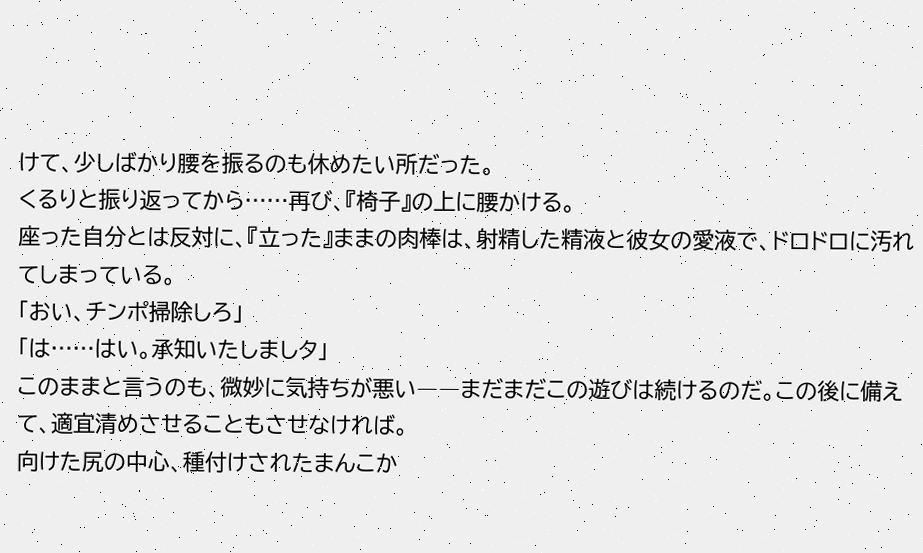けて、少しばかり腰を振るのも休めたい所だった。
くるりと振り返ってから……再び、『椅子』の上に腰かける。
座った自分とは反対に、『立った』ままの肉棒は、射精した精液と彼女の愛液で、ドロドロに汚れてしまっている。
「おい、チンポ掃除しろ」
「は……はい。承知いたしましタ」
このままと言うのも、微妙に気持ちが悪い――まだまだこの遊びは続けるのだ。この後に備えて、適宜清めさせることもさせなければ。
向けた尻の中心、種付けされたまんこか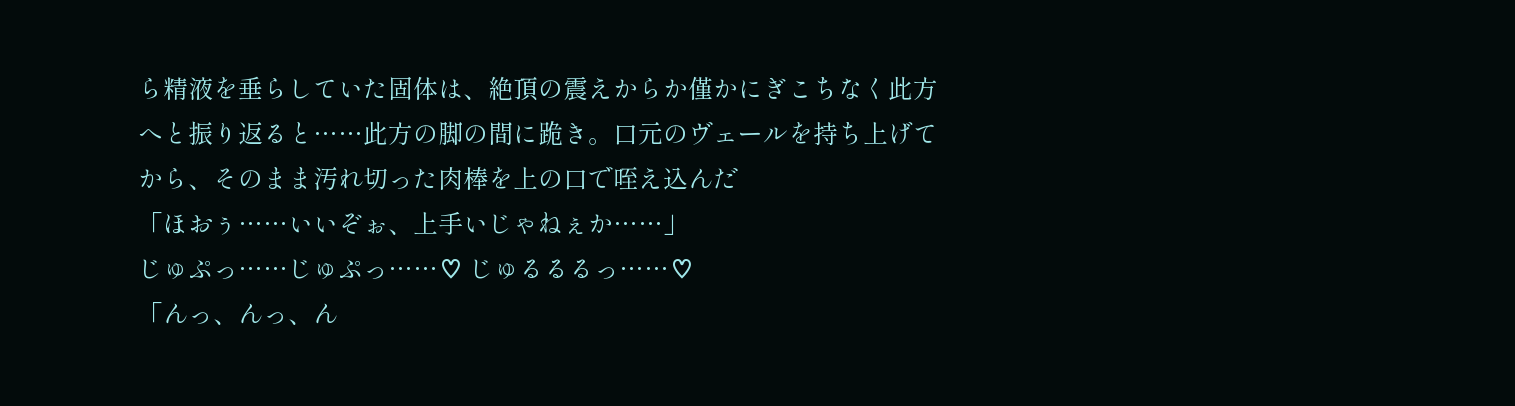ら精液を垂らしていた固体は、絶頂の震えからか僅かにぎこちなく此方へと振り返ると……此方の脚の間に跪き。口元のヴェールを持ち上げてから、そのまま汚れ切った肉棒を上の口で咥え込んだ
「ほおぅ……いいぞぉ、上手いじゃねぇか……」
じゅぷっ……じゅぷっ……♡ じゅるるるっ……♡
「んっ、んっ、ん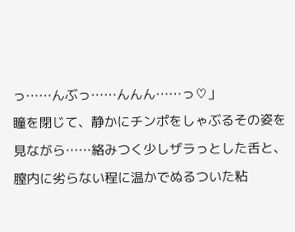っ……んぶっ……んんん……っ♡」
瞳を閉じて、静かにチンポをしゃぶるその姿を見ながら……絡みつく少しザラっとした舌と、膣内に劣らない程に温かでぬるついた粘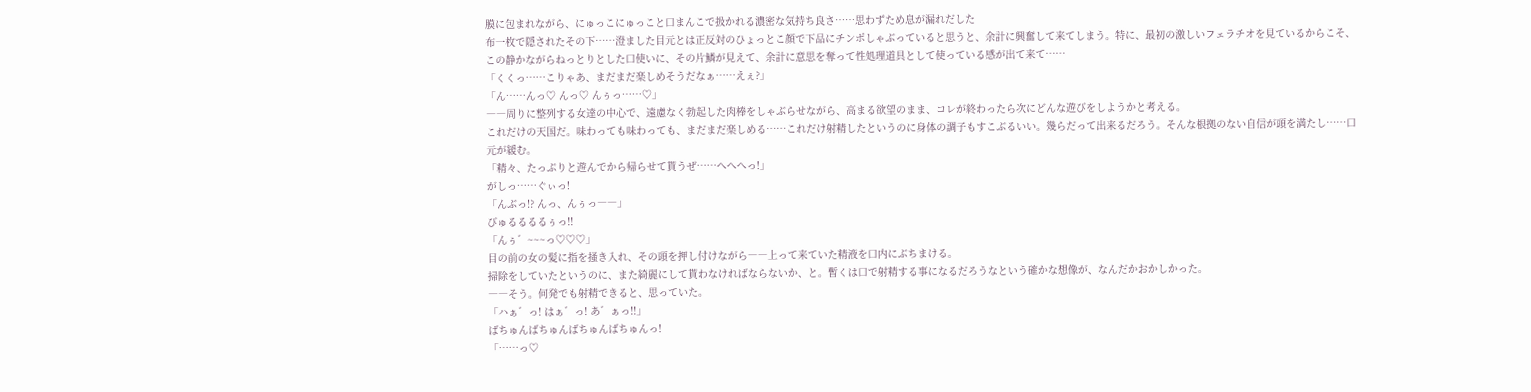膜に包まれながら、にゅっこにゅっこと口まんこで扱かれる濃密な気持ち良さ……思わずため息が漏れだした
布一枚で隠されたその下……澄ました目元とは正反対のひょっとこ顔で下品にチンポしゃぶっていると思うと、余計に興奮して来てしまう。特に、最初の激しいフェラチオを見ているからこそ、この静かながらねっとりとした口使いに、その片鱗が見えて、余計に意思を奪って性処理道具として使っている感が出て来て……
「くくっ……こりゃあ、まだまだ楽しめそうだなぁ……えぇ?」
「ん……んっ♡ んっ♡ んぅっ……♡」
――周りに整列する女達の中心で、遠慮なく勃起した肉棒をしゃぶらせながら、高まる欲望のまま、コレが終わったら次にどんな遊びをしようかと考える。
これだけの天国だ。味わっても味わっても、まだまだ楽しめる……これだけ射精したというのに身体の調子もすこぶるいい。幾らだって出来るだろう。そんな根拠のない自信が頭を満たし……口元が緩む。
「精々、たっぷりと遊んでから帰らせて貰うぜ……へへへっ!」
がしっ……ぐぃっ!
「んぶっ!? んっ、んぅっ――」
びゅるるるるぅっ!!
「んぅ゛~~~っ♡♡♡」
目の前の女の髪に指を掻き入れ、その頭を押し付けながら――上って来ていた精液を口内にぶちまける。
掃除をしていたというのに、また綺麗にして貰わなければならないか、と。暫くは口で射精する事になるだろうなという確かな想像が、なんだかおかしかった。
――そう。何発でも射精できると、思っていた。
「ハぁ゛っ! はぁ゛っ! あ゛ぁっ!!」
ばちゅんばちゅんばちゅんばちゅんっ!
「……っ♡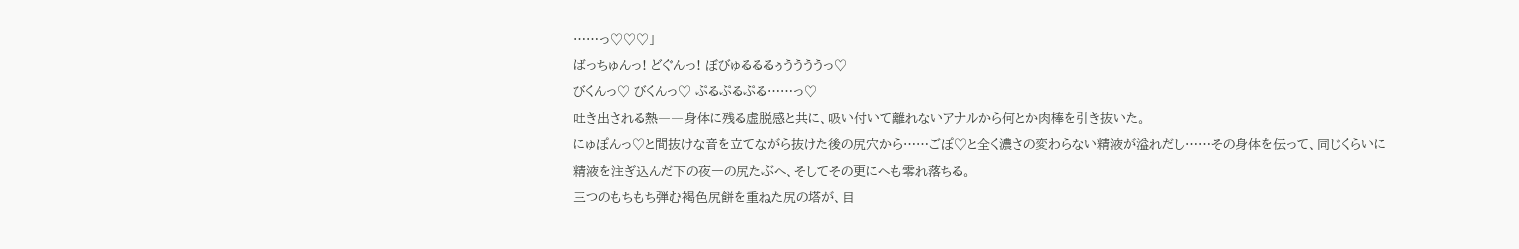……っ♡♡♡」
ばっちゅんっ! どぐんっ! ぼびゅるるるぅううううっ♡
びくんっ♡ びくんっ♡ ぷるぷるぷる……っ♡
吐き出される熱――身体に残る虚脱感と共に、吸い付いて離れないアナルから何とか肉棒を引き抜いた。
にゅぽんっ♡と間抜けな音を立てながら抜けた後の尻穴から……ごぽ♡と全く濃さの変わらない精液が溢れだし……その身体を伝って、同じくらいに精液を注ぎ込んだ下の夜一の尻たぶへ、そしてその更にへも零れ落ちる。
三つのもちもち弾む褐色尻餅を重ねた尻の塔が、目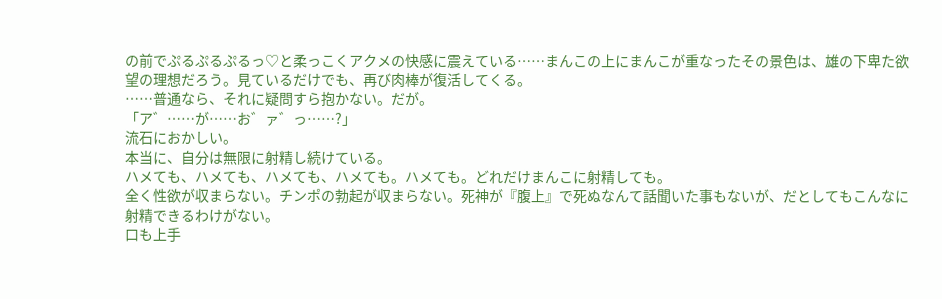の前でぷるぷるぷるっ♡と柔っこくアクメの快感に震えている……まんこの上にまんこが重なったその景色は、雄の下卑た欲望の理想だろう。見ているだけでも、再び肉棒が復活してくる。
……普通なら、それに疑問すら抱かない。だが。
「ア゛……が……お゛ァ゛っ……?」
流石におかしい。
本当に、自分は無限に射精し続けている。
ハメても、ハメても、ハメても、ハメても。ハメても。どれだけまんこに射精しても。
全く性欲が収まらない。チンポの勃起が収まらない。死神が『腹上』で死ぬなんて話聞いた事もないが、だとしてもこんなに射精できるわけがない。
口も上手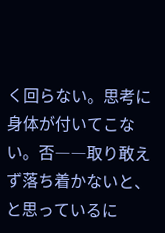く回らない。思考に身体が付いてこない。否――取り敢えず落ち着かないと、と思っているに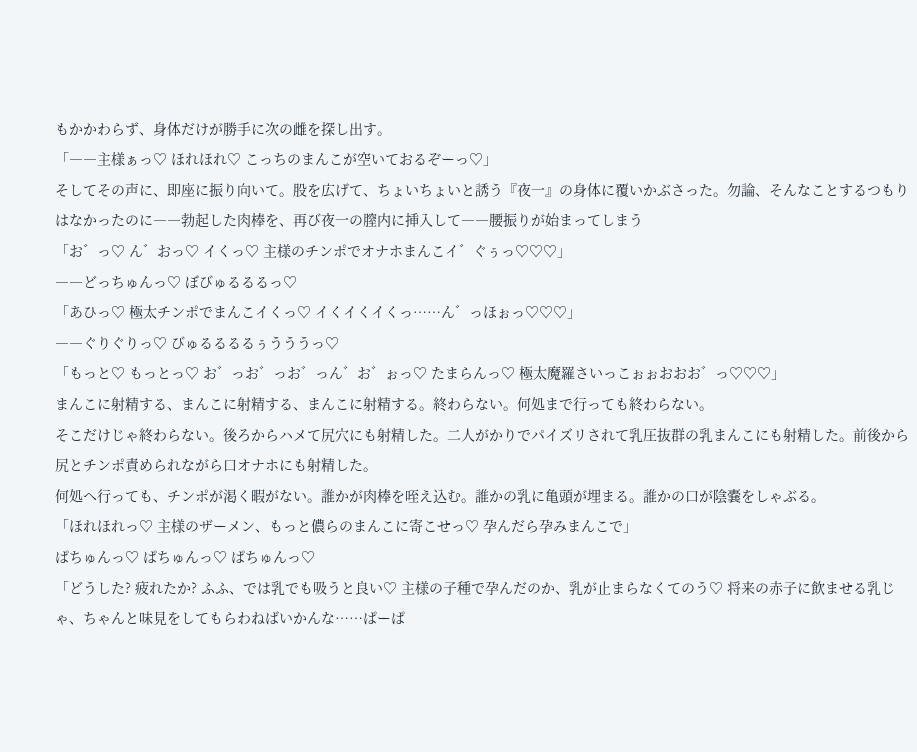もかかわらず、身体だけが勝手に次の雌を探し出す。
「――主様ぁっ♡ ほれほれ♡ こっちのまんこが空いておるぞーっ♡」
そしてその声に、即座に振り向いて。股を広げて、ちょいちょいと誘う『夜一』の身体に覆いかぶさった。勿論、そんなことするつもりはなかったのに――勃起した肉棒を、再び夜一の膣内に挿入して――腰振りが始まってしまう
「お゛っ♡ ん゛おっ♡ イくっ♡ 主様のチンポでオナホまんこイ゛ぐぅっ♡♡♡」
――どっちゅんっ♡ ぼびゅるるるっ♡
「あひっ♡ 極太チンポでまんこイくっ♡ イくイくイくっ……ん゛っほぉっ♡♡♡」
――ぐりぐりっ♡ びゅるるるるぅうううっ♡
「もっと♡ もっとっ♡ お゛っお゛っお゛っん゛お゛ぉっ♡ たまらんっ♡ 極太魔羅さいっこぉぉおおお゛っ♡♡♡」
まんこに射精する、まんこに射精する、まんこに射精する。終わらない。何処まで行っても終わらない。
そこだけじゃ終わらない。後ろからハメて尻穴にも射精した。二人がかりでパイズリされて乳圧抜群の乳まんこにも射精した。前後から尻とチンポ責められながら口オナホにも射精した。
何処へ行っても、チンポが渇く暇がない。誰かが肉棒を咥え込む。誰かの乳に亀頭が埋まる。誰かの口が陰嚢をしゃぶる。
「ほれほれっ♡ 主様のザーメン、もっと儂らのまんこに寄こせっ♡ 孕んだら孕みまんこで」
ぱちゅんっ♡ ぱちゅんっ♡ ぱちゅんっ♡
「どうした? 疲れたか? ふふ、では乳でも吸うと良い♡ 主様の子種で孕んだのか、乳が止まらなくてのう♡ 将来の赤子に飲ませる乳じゃ、ちゃんと味見をしてもらわねばいかんな……ぱーぱ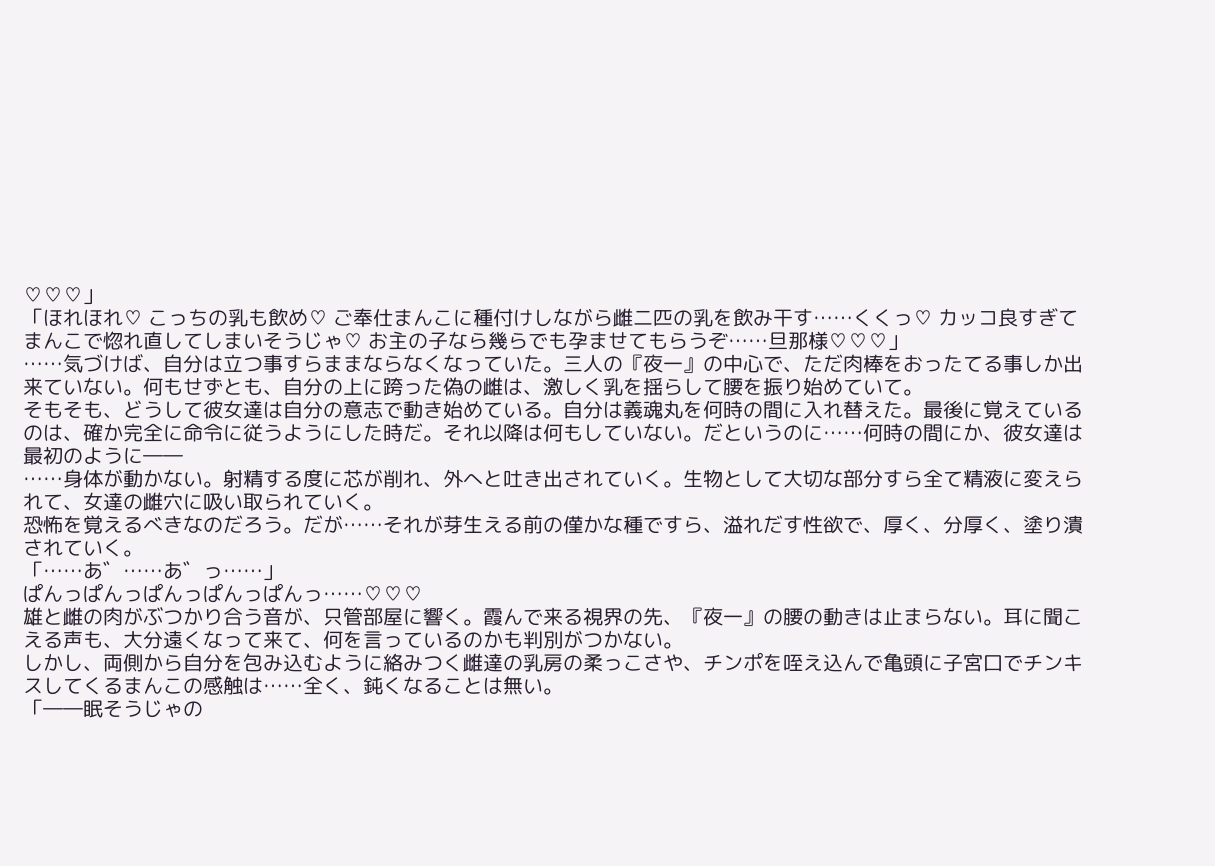♡♡♡」
「ほれほれ♡ こっちの乳も飲め♡ ご奉仕まんこに種付けしながら雌二匹の乳を飲み干す……くくっ♡ カッコ良すぎてまんこで惚れ直してしまいそうじゃ♡ お主の子なら幾らでも孕ませてもらうぞ……旦那様♡♡♡」
……気づけば、自分は立つ事すらままならなくなっていた。三人の『夜一』の中心で、ただ肉棒をおったてる事しか出来ていない。何もせずとも、自分の上に跨った偽の雌は、激しく乳を揺らして腰を振り始めていて。
そもそも、どうして彼女達は自分の意志で動き始めている。自分は義魂丸を何時の間に入れ替えた。最後に覚えているのは、確か完全に命令に従うようにした時だ。それ以降は何もしていない。だというのに……何時の間にか、彼女達は最初のように――
……身体が動かない。射精する度に芯が削れ、外へと吐き出されていく。生物として大切な部分すら全て精液に変えられて、女達の雌穴に吸い取られていく。
恐怖を覚えるべきなのだろう。だが……それが芽生える前の僅かな種ですら、溢れだす性欲で、厚く、分厚く、塗り潰されていく。
「……あ゛……あ゛っ……」
ぱんっぱんっぱんっぱんっぱんっ……♡♡♡
雄と雌の肉がぶつかり合う音が、只管部屋に響く。霞んで来る視界の先、『夜一』の腰の動きは止まらない。耳に聞こえる声も、大分遠くなって来て、何を言っているのかも判別がつかない。
しかし、両側から自分を包み込むように絡みつく雌達の乳房の柔っこさや、チンポを咥え込んで亀頭に子宮口でチンキスしてくるまんこの感触は……全く、鈍くなることは無い。
「――眠そうじゃの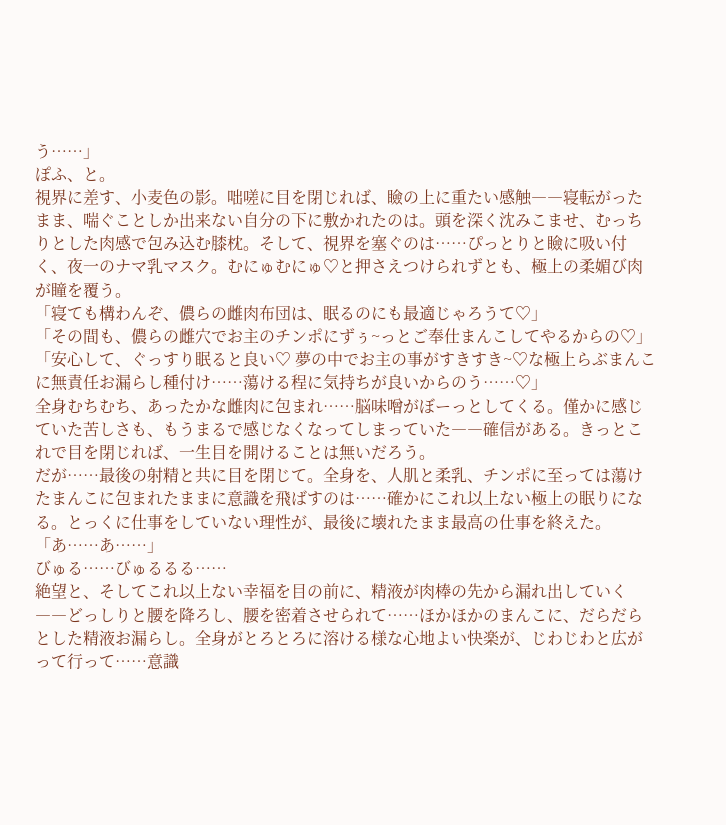う……」
ぽふ、と。
視界に差す、小麦色の影。咄嗟に目を閉じれば、瞼の上に重たい感触――寝転がったまま、喘ぐことしか出来ない自分の下に敷かれたのは。頭を深く沈みこませ、むっちりとした肉感で包み込む膝枕。そして、視界を塞ぐのは……ぴっとりと瞼に吸い付く、夜一のナマ乳マスク。むにゅむにゅ♡と押さえつけられずとも、極上の柔媚び肉が瞳を覆う。
「寝ても構わんぞ、儂らの雌肉布団は、眠るのにも最適じゃろうて♡」
「その間も、儂らの雌穴でお主のチンポにずぅ~っとご奉仕まんこしてやるからの♡」
「安心して、ぐっすり眠ると良い♡ 夢の中でお主の事がすきすき~♡な極上らぶまんこに無責任お漏らし種付け……蕩ける程に気持ちが良いからのう……♡」
全身むちむち、あったかな雌肉に包まれ……脳味噌がぼーっとしてくる。僅かに感じていた苦しさも、もうまるで感じなくなってしまっていた――確信がある。きっとこれで目を閉じれば、一生目を開けることは無いだろう。
だが……最後の射精と共に目を閉じて。全身を、人肌と柔乳、チンポに至っては蕩けたまんこに包まれたままに意識を飛ばすのは……確かにこれ以上ない極上の眠りになる。とっくに仕事をしていない理性が、最後に壊れたまま最高の仕事を終えた。
「あ……あ……」
びゅる……びゅるるる……
絶望と、そしてこれ以上ない幸福を目の前に、精液が肉棒の先から漏れ出していく――どっしりと腰を降ろし、腰を密着させられて……ほかほかのまんこに、だらだらとした精液お漏らし。全身がとろとろに溶ける様な心地よい快楽が、じわじわと広がって行って……意識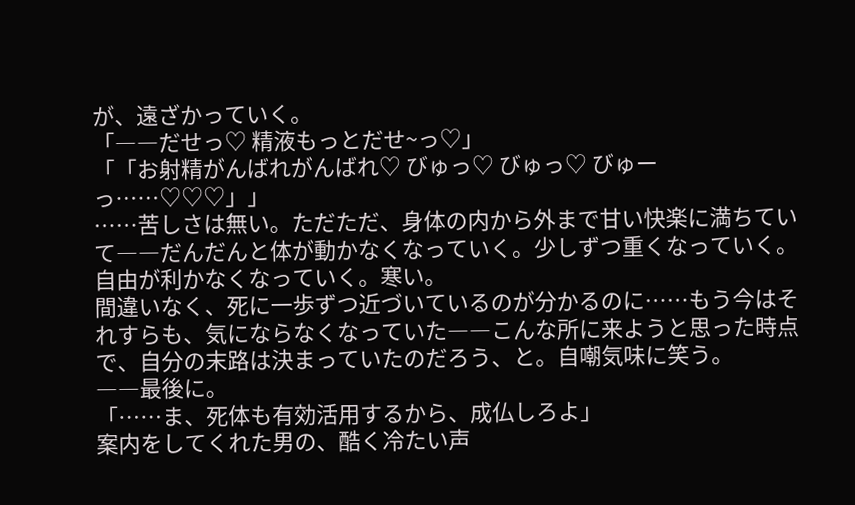が、遠ざかっていく。
「――だせっ♡ 精液もっとだせ~っ♡」
「「お射精がんばれがんばれ♡ びゅっ♡ びゅっ♡ びゅーっ……♡♡♡」」
……苦しさは無い。ただただ、身体の内から外まで甘い快楽に満ちていて――だんだんと体が動かなくなっていく。少しずつ重くなっていく。自由が利かなくなっていく。寒い。
間違いなく、死に一歩ずつ近づいているのが分かるのに……もう今はそれすらも、気にならなくなっていた――こんな所に来ようと思った時点で、自分の末路は決まっていたのだろう、と。自嘲気味に笑う。
――最後に。
「……ま、死体も有効活用するから、成仏しろよ」
案内をしてくれた男の、酷く冷たい声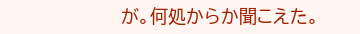が。何処からか聞こえた。